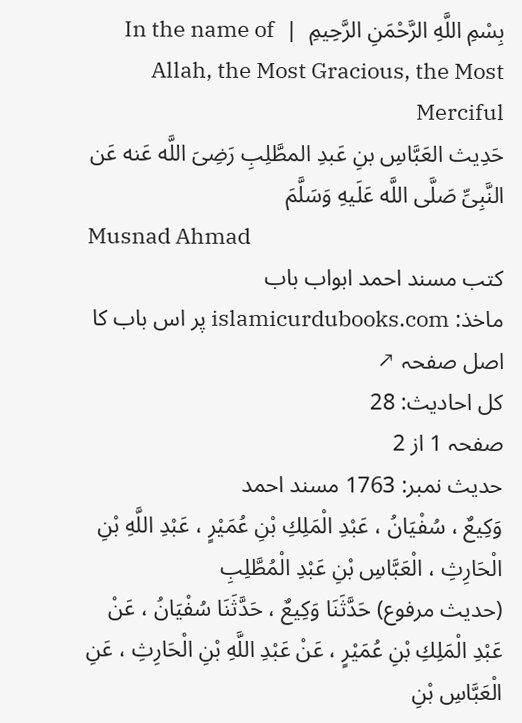بِسْمِ اللَّهِ الرَّحْمَنِ الرَّحِيمِ  |  In the name of Allah, the Most Gracious, the Most Merciful
حَدِیث العَبَّاسِ بنِ عَبدِ المطَّلِبِ رَضِیَ اللَّه عَنه عَن النَّبِیِّ صَلَّى اللَّه عَلَیهِ وَسَلَّمَ
Musnad Ahmad
کتب مسند احمد ابواب باب
ماخذ: islamicurdubooks.com پر اس باب کا اصل صفحہ ↗
کل احادیث: 28
صفحہ 1 از 2
حدیث نمبر: 1763 مسند احمد
وَكِيعٌ ، سُفْيَانُ ، عَبْدِ الْمَلِكِ بْنِ عُمَيْرٍ ، عَبْدِ اللَّهِ بْنِ الْحَارِثِ ، الْعَبَّاسِ بْنِ عَبْدِ الْمُطَّلِبِ
(حديث مرفوع) حَدَّثَنَا وَكِيعٌ ، حَدَّثَنَا سُفْيَانُ ، عَنْ عَبْدِ الْمَلِكِ بْنِ عُمَيْرٍ ، عَنْ عَبْدِ اللَّهِ بْنِ الْحَارِثِ ، عَنِ الْعَبَّاسِ بْنِ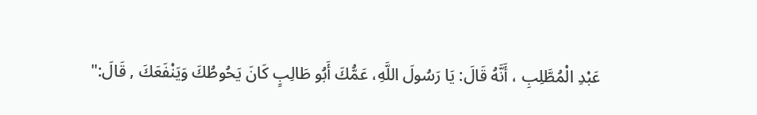عَبْدِ الْمُطَّلِبِ ، أَنَّهُ قَالَ: يَا رَسُولَ اللَّهِ، عَمُّكَ أَبُو طَالِبٍ كَانَ يَحُوطُكَ وَيَنْفَعَكَ , قَالَ:"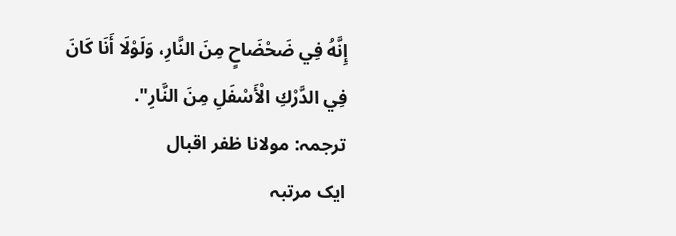إِنَّهُ فِي ضَحْضَاحٍ مِنَ النَّارِ، وَلَوْلَا أَنَا كَانَ فِي الدَّرْكِ الْأَسْفَلِ مِنَ النَّارِ".
ترجمہ: مولانا ظفر اقبال
ایک مرتبہ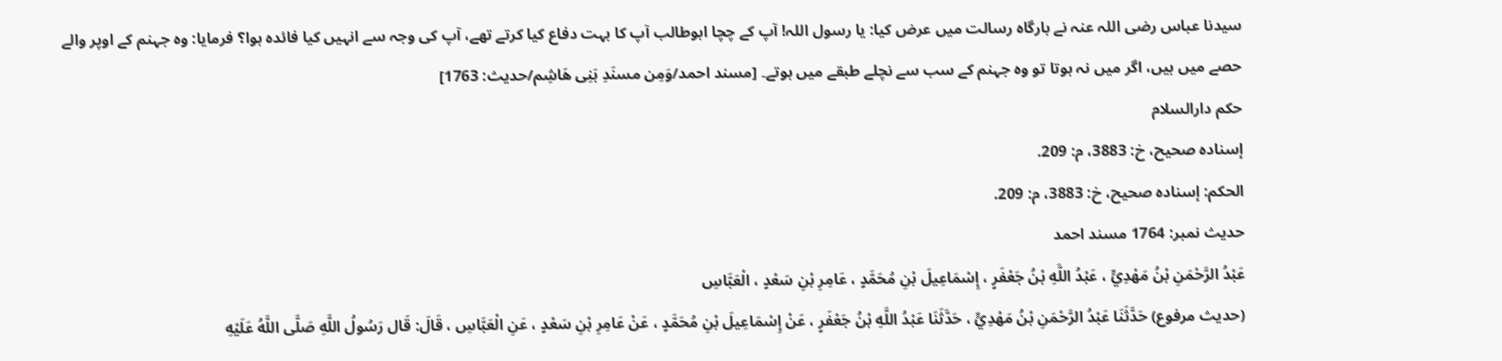سیدنا عباس رضی اللہ عنہ نے بارگاہ رسالت میں عرض کیا: یا رسول اللہ! آپ کے چچا ابوطالب آپ کا بہت دفاع کیا کرتے تھے، آپ کی وجہ سے انہیں کیا فائدہ ہوا؟ فرمایا: وہ جہنم کے اوپر والے حصے میں ہیں، اگر میں نہ ہوتا تو وہ جہنم کے سب سے نچلے طبقے میں ہوتے۔ [مسند احمد/وَمِن مسنَدِ بَنِی هَاشِم/حدیث: 1763]
حکم دارالسلام
إسناده صحيح، خ: 3883، م: 209.
الحكم: إسناده صحيح، خ: 3883، م: 209.
حدیث نمبر: 1764 مسند احمد
عَبْدُ الرَّحْمَنِ بْنُ مَهْدِيٍّ ، عَبْدُ اللَّهِ بْنُ جَعْفَرٍ ، إِسْمَاعِيلَ بْنِ مُحَمَّدٍ ، عَامِرِ بْنِ سَعْدٍ ، الْعَبَّاسِ
(حديث مرفوع) حَدَّثَنَا عَبْدُ الرَّحْمَنِ بْنُ مَهْدِيٍّ ، حَدَّثَنَا عَبْدُ اللَّهِ بْنُ جَعْفَرٍ ، عَنْ إِسْمَاعِيلَ بْنِ مُحَمَّدٍ ، عَنْ عَامِرِ بْنِ سَعْدٍ ، عَنِ الْعَبَّاسِ ، قَالَ: قَال رَسُولُ اللَّهِ صَلَّى اللَّهُ عَلَيْهِ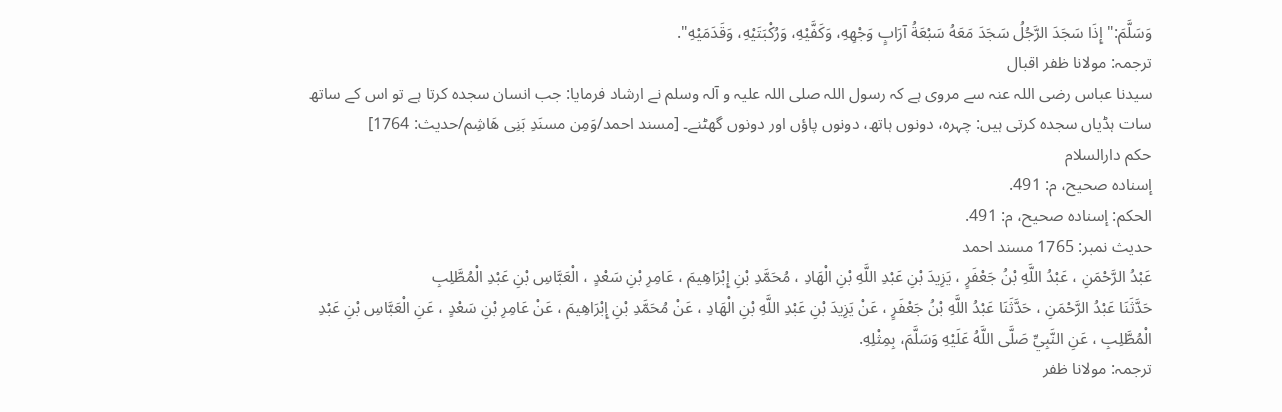وَسَلَّمَ:" إِذَا سَجَدَ الرَّجُلُ سَجَدَ مَعَهُ سَبْعَةُ آرَابٍ وَجْهِهِ، وَكَفَّيْهِ، وَرُكْبَتَيْهِ، وَقَدَمَيْهِ".
ترجمہ: مولانا ظفر اقبال
سیدنا عباس رضی اللہ عنہ سے مروی ہے کہ رسول اللہ صلی اللہ علیہ و آلہ وسلم نے ارشاد فرمایا: جب انسان سجدہ کرتا ہے تو اس کے ساتھ سات ہڈیاں سجدہ کرتی ہیں: چہرہ، دونوں ہاتھ، دونوں پاؤں اور دونوں گھٹنے۔ [مسند احمد/وَمِن مسنَدِ بَنِی هَاشِم/حدیث: 1764]
حکم دارالسلام
إسناده صحيح، م: 491.
الحكم: إسناده صحيح، م: 491.
حدیث نمبر: 1765 مسند احمد
عَبْدُ الرَّحْمَنِ ، عَبْدُ اللَّهِ بْنُ جَعْفَرٍ ، يَزِيدَ بْنِ عَبْدِ اللَّهِ بْنِ الْهَادِ ، مُحَمَّدِ بْنِ إِبْرَاهِيمَ ، عَامِرِ بْنِ سَعْدٍ ، الْعَبَّاسِ بْنِ عَبْدِ الْمُطَّلِبِ
حَدَّثَنَا عَبْدُ الرَّحْمَنِ ، حَدَّثَنَا عَبْدُ اللَّهِ بْنُ جَعْفَرٍ ، عَنْ يَزِيدَ بْنِ عَبْدِ اللَّهِ بْنِ الْهَادِ ، عَنْ مُحَمَّدِ بْنِ إِبْرَاهِيمَ ، عَنْ عَامِرِ بْنِ سَعْدٍ ، عَنِ الْعَبَّاسِ بْنِ عَبْدِ الْمُطَّلِبِ ، عَنِ النَّبِيِّ صَلَّى اللَّهُ عَلَيْهِ وَسَلَّمَ، بِمِثْلِهِ.
ترجمہ: مولانا ظفر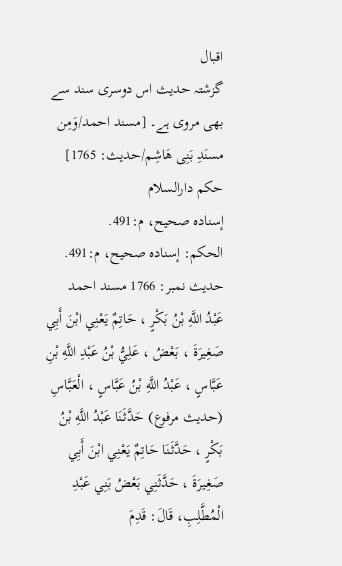اقبال
گزشتہ حدیث اس دوسری سند سے بھی مروی ہے۔ [مسند احمد/وَمِن مسنَدِ بَنِی هَاشِم/حدیث: 1765]
حکم دارالسلام
إسناده صحيح، م:491.
الحكم: إسناده صحيح، م:491.
حدیث نمبر: 1766 مسند احمد
عَبْدُ اللَّهِ بْنُ بَكْرٍ ، حَاتِمٌ يَعْنِي ابْنَ أَبِي صَغِيرَةَ ، بَعْضُ ، عَلِيُّ بْنُ عَبْدِ اللَّهِ بْنِ عَبَّاسٍ ، عَبْدُ اللَّهِ بْنُ عَبَّاسٍ ، الْعَبَّاسِ
(حديث مرفوع) حَدَّثَنَا عَبْدُ اللَّهِ بْنُ بَكْرٍ ، حَدَّثَنَا حَاتِمٌ يَعْنِي ابْنَ أَبِي صَغِيرَةَ ، حَدَّثَنِي بَعْضُ بَنِي عَبْدِ الْمُطَّلِبِ، قَالَ: قَدِمَ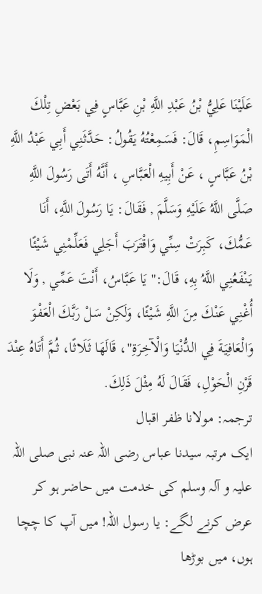عَلَيْنَا عَلِيُّ بْنُ عَبْدِ اللَّهِ بْنِ عَبَّاسٍ فِي بَعْضِ تِلْكَ الْمَوَاسِمِ، قَالَ: فَسَمِعْتُهُ يَقُولُ: حَدَّثَنِي أَبِي عَبْدُ اللَّهِ بْنُ عَبَّاسٍ ، عَنْ أَبِيهِ الْعَبَّاسِ ، أَنَّهُ أَتَى رَسُولَ اللَّهِ صَلَّى اللَّهُ عَلَيْهِ وَسَلَّمَ , فَقَالَ: يَا رَسُولَ اللَّهِ، أَنَا عَمُّكَ، كَبِرَتْ سِنِّي وَاقْتَرَبَ أَجَلِي فَعَلِّمْنِي شَيْئًا يَنْفَعُنِي اللَّهُ بِهِ، قَالَ:" يَا عَبَّاسُ، أَنْتَ عَمِّي , وَلَا أُغْنِي عَنْكَ مِنَ اللَّهِ شَيْئًا، وَلَكِنْ سَلْ رَبَّكَ الْعَفْوَ وَالْعَافِيَةَ فِي الدُّنْيَا وَالْآخِرَةِ"، قَالَهَا ثَلَاثًا، ثُمَّ أَتَاهُ عِنْدَ قَرْنِ الْحَوْلِ، فَقَالَ لَهُ مِثْلَ ذَلِكَ.
ترجمہ: مولانا ظفر اقبال
ایک مرتبہ سیدنا عباس رضی اللہ عنہ نبی صلی اللہ علیہ و آلہ وسلم کی خدمت میں حاضر ہو کر عرض کرنے لگے: یا رسول اللہ! میں آپ کا چچا ہوں، میں بوڑھا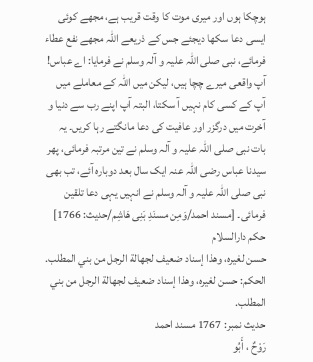ہوچکا ہوں اور میری موت کا وقت قریب ہے، مجھے کوئی ایسی دعا سکھا دیجئے جس کے ذریعے اللہ مجھے نفع عطاء فرمائے، نبی صلی اللہ علیہ و آلہ وسلم نے فرمایا: اے عباس! آپ واقعی میرے چچا ہیں، لیکن میں اللہ کے معاملے میں آپ کے کسی کام نہیں آ سکتا، البتہ آپ اپنے رب سے دنیا و آخرت میں درگزر اور عافیت کی دعا مانگتے رہا کریں۔ یہ بات نبی صلی اللہ علیہ و آلہ وسلم نے تین مرتبہ فرمائی، پھر سیدنا عباس رضی اللہ عنہ ایک سال بعد دوبارہ آئے، تب بھی نبی صلی اللہ علیہ و آلہ وسلم نے انہیں یہی دعا تلقین فرمائی۔ [مسند احمد/وَمِن مسنَدِ بَنِی هَاشِم/حدیث: 1766]
حکم دارالسلام
حسن لغيره، وهذا إسناد ضعيف لجهالة الرجل من بني المطلب.
الحكم: حسن لغيره، وهذا إسناد ضعيف لجهالة الرجل من بني المطلب.
حدیث نمبر: 1767 مسند احمد
رَوْحٌ ، أَبُو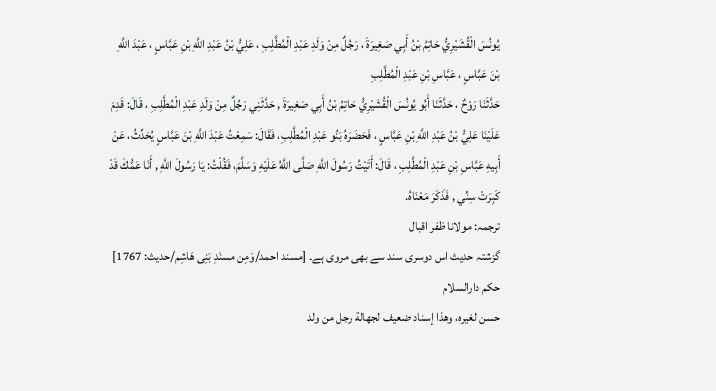يُونُسَ الْقُشَيْرِيُّ حَاتِمُ بْنُ أَبِي صَغِيرَةَ ، رَجُلٌ مِنْ وَلَدِ عَبْدِ الْمُطَّلِبِ ، عَلِيُّ بْنُ عَبْدِ اللَّهِ بْنِ عَبَّاسٍ ، عَبْدَ اللَّهِ بْنَ عَبَّاسٍ ، عَبَّاسِ بْنِ عَبْدِ الْمُطَّلِبِ
حَدَّثَنَا رَوْحٌ ، حَدَّثَنَا أَبُو يُونُسَ الْقُشَيْرِيُّ حَاتِمُ بْنُ أَبِي صَغِيرَةَ , حَدَّثَنِي رَجُلٌ مِنْ وَلَدِ عَبْدِ الْمُطَّلِبِ ، قَالَ: قَدِمَ عَلَيْنَا عَلِيُّ بْنُ عَبْدِ اللَّهِ بْنِ عَبَّاسٍ ، فَحَضَرَهُ بَنُو عَبْدِ الْمُطَّلِبِ، فَقَالَ: سَمِعْتُ عَبْدَ اللَّهِ بْنَ عَبَّاسٍ يُحَدِّثُ، عَنْ أَبِيهِ عَبَّاسِ بْنِ عَبْدِ الْمُطَّلِبِ ، قَالَ: أَتَيْتُ رَسُولَ اللَّهِ صَلَّى اللَّهُ عَلَيْهِ وَسَلَّمَ، فَقُلْتُ: يَا رَسُولَ اللَّهِ , أَنَا عَمُّكَ قَدْ كَبِرَتْ سِنِّي , فَذَكَرَ مَعْنَاهُ.
ترجمہ: مولانا ظفر اقبال
گزشتہ حدیث اس دوسری سند سے بھی مروی ہے۔ [مسند احمد/وَمِن مسنَدِ بَنِی هَاشِم/حدیث: 1767]
حکم دارالسلام
حسن لغيره، وهذا إسناد ضعيف لجهالة رجل من ولد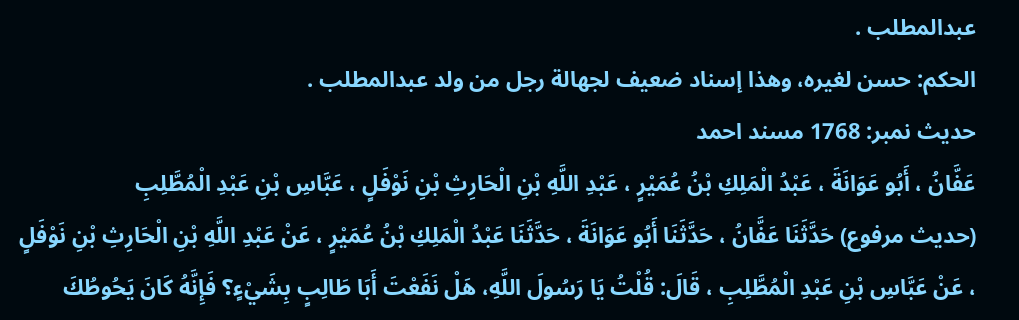عبدالمطلب .
الحكم: حسن لغيره، وهذا إسناد ضعيف لجهالة رجل من ولد عبدالمطلب .
حدیث نمبر: 1768 مسند احمد
عَفَّانُ ، أَبُو عَوَانَةَ ، عَبْدُ الْمَلِكِ بْنُ عُمَيْرٍ ، عَبْدِ اللَّهِ بْنِ الْحَارِثِ بْنِ نَوْفَلٍ ، عَبَّاسِ بْنِ عَبْدِ الْمُطَّلِبِ
(حديث مرفوع) حَدَّثَنَا عَفَّانُ ، حَدَّثَنَا أَبُو عَوَانَةَ ، حَدَّثَنَا عَبْدُ الْمَلِكِ بْنُ عُمَيْرٍ ، عَنْ عَبْدِ اللَّهِ بْنِ الْحَارِثِ بْنِ نَوْفَلٍ ، عَنْ عَبَّاسِ بْنِ عَبْدِ الْمُطَّلِبِ ، قَالَ: قُلْتُ يَا رَسُولَ اللَّهِ، هَلْ نَفَعْتَ أَبَا طَالِبٍ بِشَيْءٍ؟ فَإِنَّهُ كَانَ يَحُوطُكَ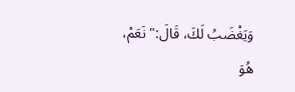وَيَغْضَبُ لَكَ، قَالَ:" نَعَمْ، هُوَ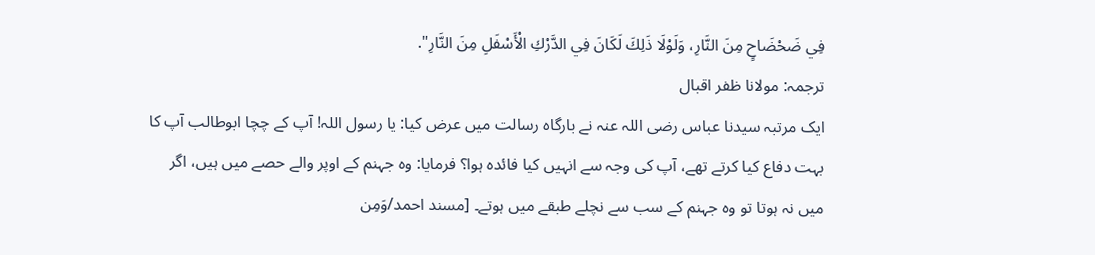فِي ضَحْضَاحٍ مِنَ النَّارِ، وَلَوْلَا ذَلِكَ لَكَانَ فِي الدَّرْكِ الْأَسْفَلِ مِنَ النَّارِ".
ترجمہ: مولانا ظفر اقبال
ایک مرتبہ سیدنا عباس رضی اللہ عنہ نے بارگاہ رسالت میں عرض کیا: یا رسول اللہ! آپ کے چچا ابوطالب آپ کا بہت دفاع کیا کرتے تھے، آپ کی وجہ سے انہیں کیا فائدہ ہوا؟ فرمایا: وہ جہنم کے اوپر والے حصے میں ہیں، اگر میں نہ ہوتا تو وہ جہنم کے سب سے نچلے طبقے میں ہوتے۔ [مسند احمد/وَمِن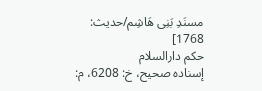مسنَدِ بَنِی هَاشِم/حدیث: 1768]
حکم دارالسلام
إسناده صحيح، خ: 6208، م: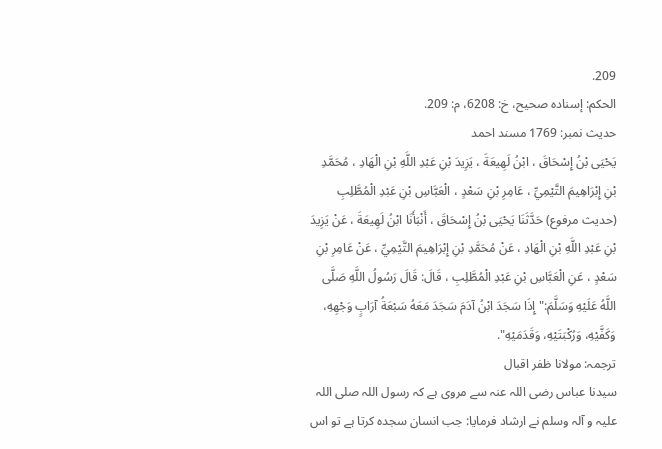209.
الحكم: إسناده صحيح، خ: 6208، م: 209.
حدیث نمبر: 1769 مسند احمد
يَحْيَى بْنُ إِسْحَاقَ ، ابْنُ لَهِيعَةَ ، يَزِيدَ بْنِ عَبْدِ اللَّهِ بْنِ الْهَادِ ، مُحَمَّدِ بْنِ إِبْرَاهِيمَ التَّيْمِيِّ ، عَامِرِ بْنِ سَعْدٍ ، الْعَبَّاسِ بْنِ عَبْدِ الْمُطَّلِبِ
(حديث مرفوع) حَدَّثَنَا يَحْيَى بْنُ إِسْحَاقَ ، أَنْبَأَنَا ابْنُ لَهِيعَةَ ، عَنْ يَزِيدَ بْنِ عَبْدِ اللَّهِ بْنِ الْهَادِ ، عَنْ مُحَمَّدِ بْنِ إِبْرَاهِيمَ التَّيْمِيِّ ، عَنْ عَامِرِ بْنِ سَعْدٍ ، عَنِ الْعَبَّاسِ بْنِ عَبْدِ الْمُطَّلِبِ ، قَالَ: قَالَ رَسُولُ اللَّهِ صَلَّى اللَّهُ عَلَيْهِ وَسَلَّمَ:" إِذَا سَجَدَ ابْنُ آدَمَ سَجَدَ مَعَهُ سَبْعَةُ آرَابٍ وَجْهِهِ، وَكَفَّيْهِ، وَرُكْبَتَيْهِ، وَقَدَمَيْهِ".
ترجمہ: مولانا ظفر اقبال
سیدنا عباس رضی اللہ عنہ سے مروی ہے کہ رسول اللہ صلی اللہ علیہ و آلہ وسلم نے ارشاد فرمایا: جب انسان سجدہ کرتا ہے تو اس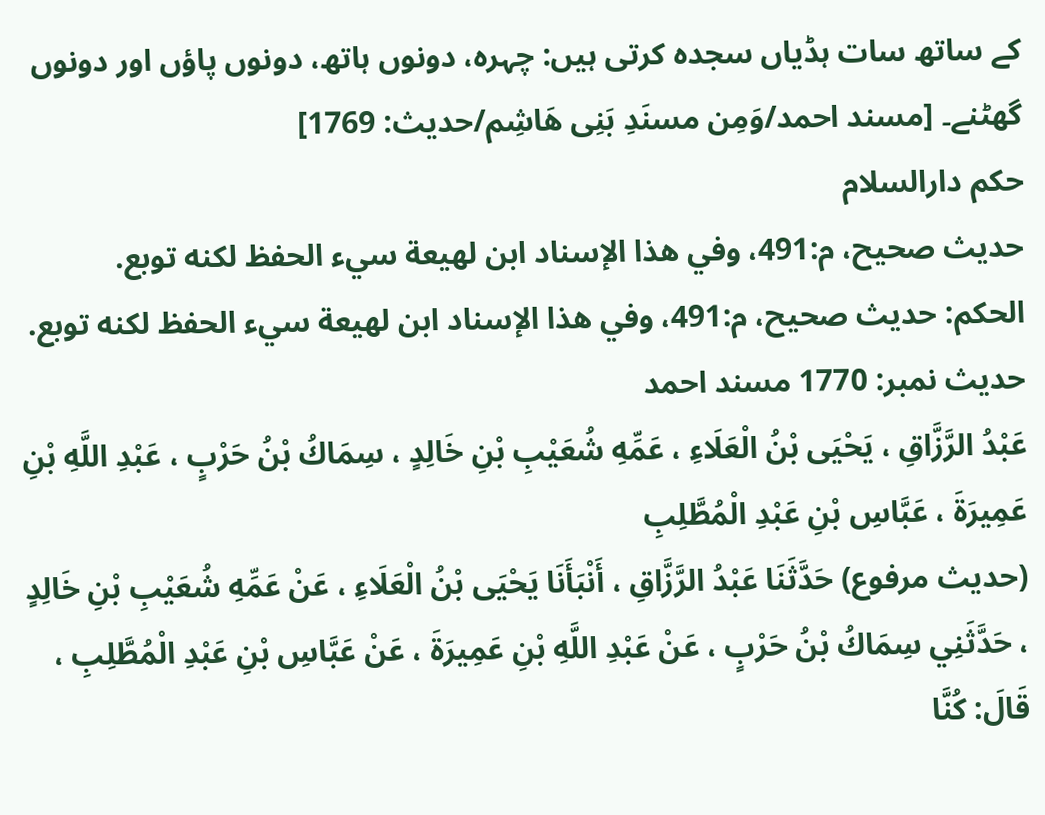کے ساتھ سات ہڈیاں سجدہ کرتی ہیں: چہرہ، دونوں ہاتھ، دونوں پاؤں اور دونوں گھٹنے۔ [مسند احمد/وَمِن مسنَدِ بَنِی هَاشِم/حدیث: 1769]
حکم دارالسلام
حديث صحيح، م:491، وفي هذا الإسناد ابن لهيعة سيء الحفظ لكنه توبع.
الحكم: حديث صحيح، م:491، وفي هذا الإسناد ابن لهيعة سيء الحفظ لكنه توبع.
حدیث نمبر: 1770 مسند احمد
عَبْدُ الرَّزَّاقِ ، يَحْيَى بْنُ الْعَلَاءِ ، عَمِّهِ شُعَيْبِ بْنِ خَالِدٍ ، سِمَاكُ بْنُ حَرْبٍ ، عَبْدِ اللَّهِ بْنِ عَمِيرَةَ ، عَبَّاسِ بْنِ عَبْدِ الْمُطَّلِبِ
(حديث مرفوع) حَدَّثَنَا عَبْدُ الرَّزَّاقِ ، أَنْبَأَنَا يَحْيَى بْنُ الْعَلَاءِ ، عَنْ عَمِّهِ شُعَيْبِ بْنِ خَالِدٍ ، حَدَّثَنِي سِمَاكُ بْنُ حَرْبٍ ، عَنْ عَبْدِ اللَّهِ بْنِ عَمِيرَةَ ، عَنْ عَبَّاسِ بْنِ عَبْدِ الْمُطَّلِبِ ، قَالَ: كُنَّا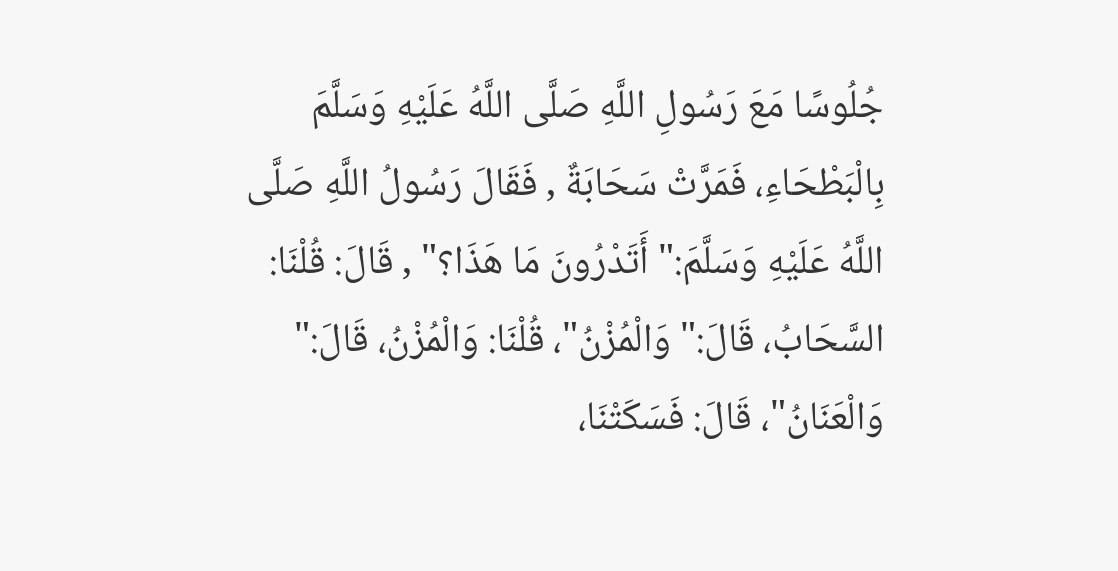جُلُوسًا مَعَ رَسُولِ اللَّهِ صَلَّى اللَّهُ عَلَيْهِ وَسَلَّمَ بِالْبَطْحَاءِ، فَمَرَّتْ سَحَابَةٌ , فَقَالَ رَسُولُ اللَّهِ صَلَّى اللَّهُ عَلَيْهِ وَسَلَّمَ:" أَتَدْرُونَ مَا هَذَا؟" , قَالَ: قُلْنَا: السَّحَابُ، قَالَ:" وَالْمُزْنُ"، قُلْنَا: وَالْمُزْنُ، قَالَ:" وَالْعَنَانُ"، قَالَ: فَسَكَتْنَا،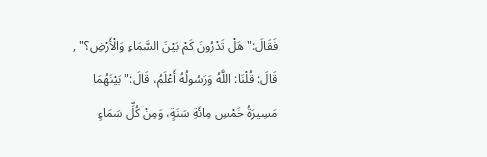فَقَالَ:" هَلْ تَدْرُونَ كَمْ بَيْنَ السَّمَاءِ وَالْأَرْضِ؟" , قَالَ: قُلْنَا: اللَّهُ وَرَسُولُهُ أَعْلَمُ، قَالَ:" بَيْنَهُمَا مَسِيرَةُ خَمْسِ مِائَةِ سَنَةٍ، وَمِنْ كُلِّ سَمَاءٍ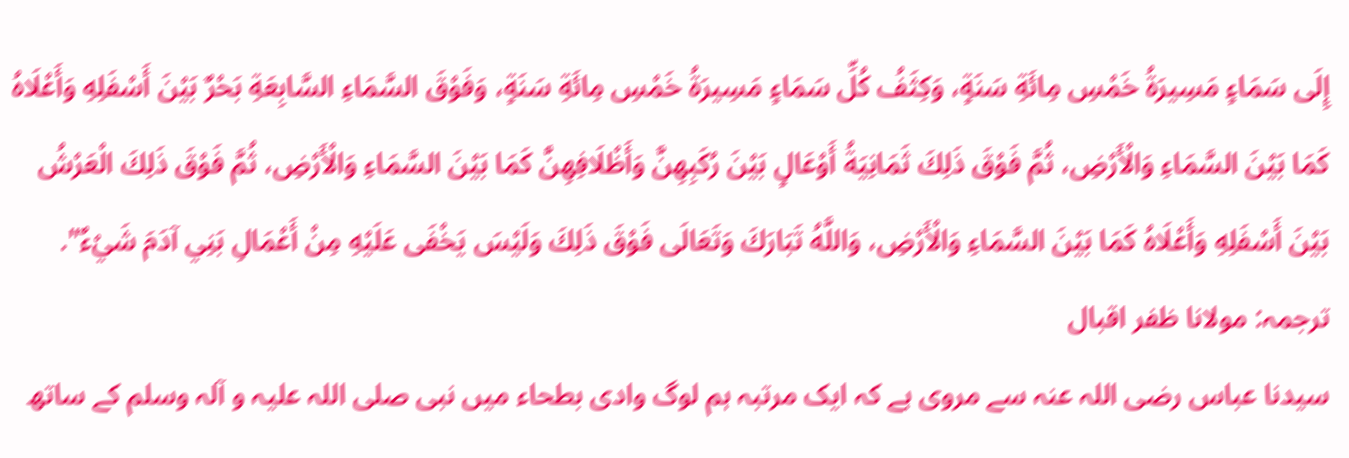إِلَى سَمَاءٍ مَسِيرَةُ خَمْسِ مِائَةِ سَنَةٍ، وَكِثَفُ كُلِّ سَمَاءٍ مَسِيرَةُ خَمْسِ مِائَةِ سَنَةٍ، وَفَوْقَ السَّمَاءِ السَّابِعَةِ بَحْرٌ بَيْنَ أَسْفَلِهِ وَأَعْلَاهُ كَمَا بَيْنَ السَّمَاءِ وَالْأَرْضِ، ثُمَّ فَوْقَ ذَلِكَ ثَمَانِيَةُ أَوْعَالٍ بَيْنَ رُكَبِهِنَّ وَأَظْلَافِهِنَّ كَمَا بَيْنَ السَّمَاءِ وَالْأَرْضِ، ثُمَّ فَوْقَ ذَلِكَ الْعَرْشُ بَيْنَ أَسْفَلِهِ وَأَعْلَاهُ كَمَا بَيْنَ السَّمَاءِ وَالْأَرْضِ، وَاللَّهُ تَبَارَكَ وَتَعَالَى فَوْقَ ذَلِكَ وَلَيْسَ يَخْفَى عَلَيْهِ مِنْ أَعْمَالِ بَنِي آدَمَ شَيْءٌ".
ترجمہ: مولانا ظفر اقبال
سیدنا عباس رضی اللہ عنہ سے مروی ہے کہ ایک مرتبہ ہم لوگ وادی بطحاء میں نبی صلی اللہ علیہ و آلہ وسلم کے ساتھ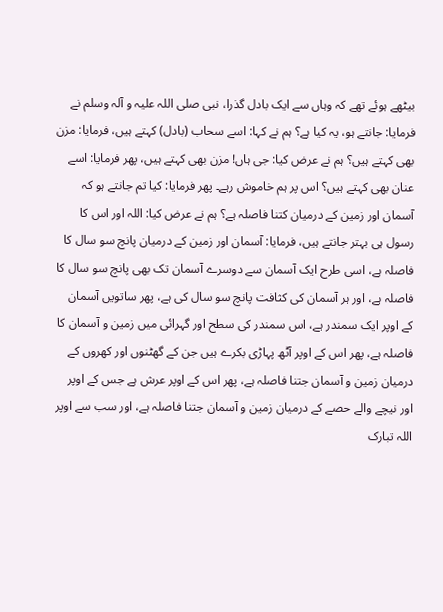بیٹھے ہوئے تھے کہ وہاں سے ایک بادل گذرا، نبی صلی اللہ علیہ و آلہ وسلم نے فرمایا: جانتے ہو، یہ کیا ہے؟ ہم نے کہا: اسے سحاب (بادل) کہتے ہیں، فرمایا: مزن بھی کہتے ہیں؟ ہم نے عرض کیا: جی ہاں! مزن بھی کہتے ہیں، پھر فرمایا: اسے عنان بھی کہتے ہیں؟ اس پر ہم خاموش رہے۔ پھر فرمایا: کیا تم جانتے ہو کہ آسمان اور زمین کے درمیان کتنا فاصلہ ہے؟ ہم نے عرض کیا: اللہ اور اس کا رسول ہی بہتر جانتے ہیں، فرمایا: آسمان اور زمین کے درمیان پانچ سو سال کا فاصلہ ہے، اسی طرح ایک آسمان سے دوسرے آسمان تک بھی پانچ سو سال کا فاصلہ ہے، اور ہر آسمان کی کثافت پانچ سو سال کی ہے، پھر ساتویں آسمان کے اوپر ایک سمندر ہے، اس سمندر کی سطح اور گہرائی میں زمین و آسمان کا فاصلہ ہے، پھر اس کے اوپر آٹھ پہاڑی بکرے ہیں جن کے گھٹنوں اور کھروں کے درمیان زمین و آسمان جتنا فاصلہ ہے، پھر اس کے اوپر عرش ہے جس کے اوپر اور نیچے والے حصے کے درمیان زمین و آسمان جتنا فاصلہ ہے، اور سب سے اوپر اللہ تبارک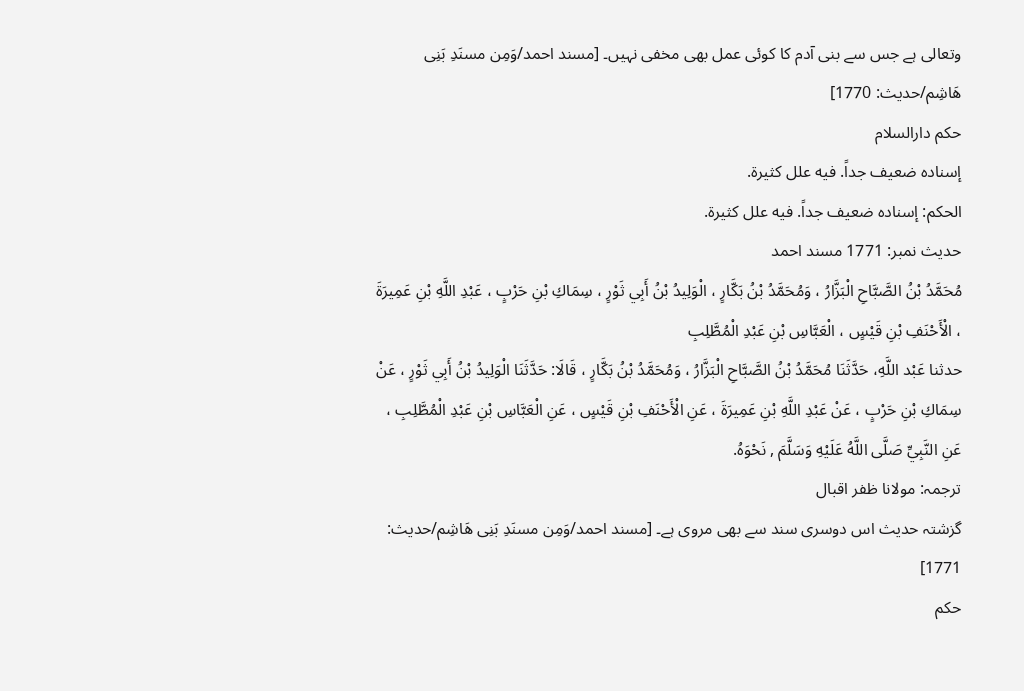وتعالی ہے جس سے بنی آدم کا کوئی عمل بھی مخفی نہیں۔ [مسند احمد/وَمِن مسنَدِ بَنِی هَاشِم/حدیث: 1770]
حکم دارالسلام
إسناده ضعيف جداً. فيه علل كثيرة.
الحكم: إسناده ضعيف جداً. فيه علل كثيرة.
حدیث نمبر: 1771 مسند احمد
مُحَمَّدُ بْنُ الصَّبَّاحِ الْبَزَّارُ ، وَمُحَمَّدُ بْنُ بَكَّارٍ ، الْوَلِيدُ بْنُ أَبِي ثَوْرٍ ، سِمَاكِ بْنِ حَرْبٍ ، عَبْدِ اللَّهِ بْنِ عَمِيرَةَ ، الْأَحْنَفِ بْنِ قَيْسٍ ، الْعَبَّاسِ بْنِ عَبْدِ الْمُطَّلِبِ
حدثنا عَبْد اللَّهِ، حَدَّثَنَا مُحَمَّدُ بْنُ الصَّبَّاحِ الْبَزَّارُ ، وَمُحَمَّدُ بْنُ بَكَّارٍ ، قَالَا: حَدَّثَنَا الْوَلِيدُ بْنُ أَبِي ثَوْرٍ ، عَنْ سِمَاكِ بْنِ حَرْبٍ ، عَنْ عَبْدِ اللَّهِ بْنِ عَمِيرَةَ ، عَنِ الْأَحْنَفِ بْنِ قَيْسٍ ، عَنِ الْعَبَّاسِ بْنِ عَبْدِ الْمُطَّلِبِ ، عَنِ النَّبِيِّ صَلَّى اللَّهُ عَلَيْهِ وَسَلَّمَ , نَحْوَهُ.
ترجمہ: مولانا ظفر اقبال
گزشتہ حدیث اس دوسری سند سے بھی مروی ہے۔ [مسند احمد/وَمِن مسنَدِ بَنِی هَاشِم/حدیث: 1771]
حکم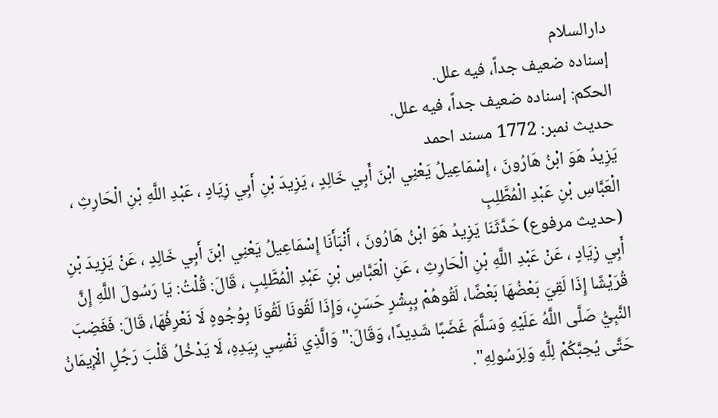دارالسلام
إسناده ضعيف جداً، فيه علل.
الحكم: إسناده ضعيف جداً، فيه علل.
حدیث نمبر: 1772 مسند احمد
يَزِيدُ هَوَ ابْنُ هَارُونَ ، إِسْمَاعِيلُ يَعْنِي ابْنَ أَبِي خَالِدٍ ، يَزِيدَ بْنِ أَبِي زِيَادٍ ، عَبْدِ اللَّهِ بْنِ الْحَارِثِ ، الْعَبَّاسِ بْنِ عَبْدِ الْمُطَّلِبِ
(حديث مرفوع) حَدَّثَنَا يَزِيدُ هَوَ ابْنُ هَارُونَ ، أَنْبَأَنَا إِسْمَاعِيلُ يَعْنِي ابْنَ أَبِي خَالِدٍ ، عَنْ يَزِيدَ بْنِ أَبِي زِيَادٍ ، عَنْ عَبْدِ اللَّهِ بْنِ الْحَارِثِ ، عَنِ الْعَبَّاسِ بْنِ عَبْدِ الْمُطَّلِبِ ، قَالَ: قُلْتُ: يَا رَسُولَ اللَّهِ إِنَّ قُرَيْشًا إِذَا لَقِيَ بَعْضُهَا بَعْضًا، لَقُوهُمْ بِبِشْرٍ حَسَنٍ، وَإِذَا لَقُونَا لَقُونَا بِوُجُوهٍ لَا نَعْرِفُهَا، قَالَ: فَغَضِبَ النَّبِيُّ صَلَّى اللَّهُ عَلَيْهِ وَسَلَّمَ غَضَبًا شَدِيدًا، وَقَالَ:" وَالَّذِي نَفْسِي بِيَدِهِ، لَا يَدْخُلُ قَلْبَ رَجُلٍ الْإِيمَانُ حَتَّى يُحِبَّكُمْ لِلَّهِ وَلِرَسُولِهِ".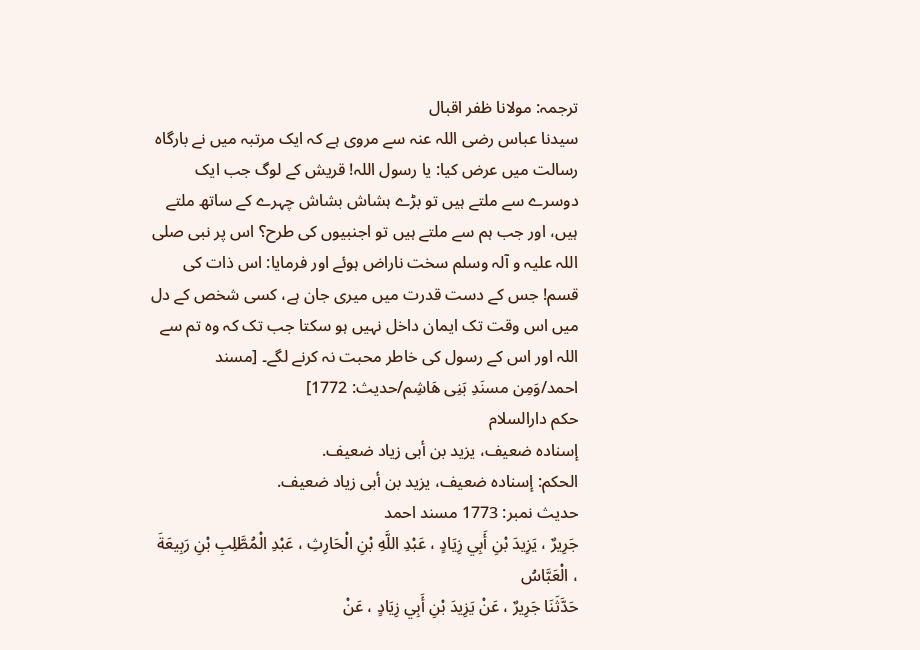ترجمہ: مولانا ظفر اقبال
سیدنا عباس رضی اللہ عنہ سے مروی ہے کہ ایک مرتبہ میں نے بارگاہ رسالت میں عرض کیا: یا رسول اللہ! قریش کے لوگ جب ایک دوسرے سے ملتے ہیں تو بڑے ہشاش بشاش چہرے کے ساتھ ملتے ہیں، اور جب ہم سے ملتے ہیں تو اجنبیوں کی طرح؟ اس پر نبی صلی اللہ علیہ و آلہ وسلم سخت ناراض ہوئے اور فرمایا: اس ذات کی قسم! جس کے دست قدرت میں میری جان ہے، کسی شخص کے دل میں اس وقت تک ایمان داخل نہیں ہو سکتا جب تک کہ وہ تم سے اللہ اور اس کے رسول کی خاطر محبت نہ کرنے لگے۔ [مسند احمد/وَمِن مسنَدِ بَنِی هَاشِم/حدیث: 1772]
حکم دارالسلام
إسناده ضعيف، يزيد بن أبى زياد ضعيف.
الحكم: إسناده ضعيف، يزيد بن أبى زياد ضعيف.
حدیث نمبر: 1773 مسند احمد
جَرِيرٌ ، يَزِيدَ بْنِ أَبِي زِيَادٍ ، عَبْدِ اللَّهِ بْنِ الْحَارِثِ ، عَبْدِ الْمُطَّلِبِ بْنِ رَبِيعَةَ ، الْعَبَّاسُ
حَدَّثَنَا جَرِيرٌ ، عَنْ يَزِيدَ بْنِ أَبِي زِيَادٍ ، عَنْ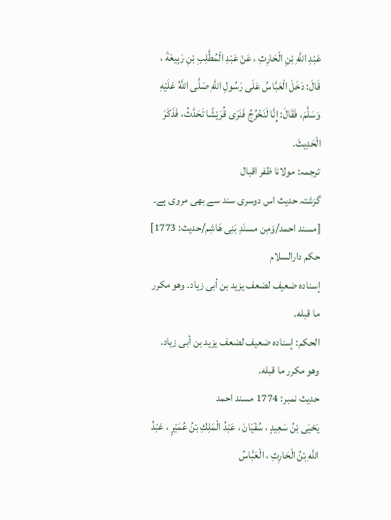عَبْدِ اللَّهِ بْنِ الْحَارِثِ ، عَنْ عَبْدِ الْمُطَّلِبِ بْنِ رَبِيعَةَ ، قَالَ: دَخَلَ الْعَبَّاسُ عَلَى رَسُولِ اللَّهِ صَلَّى اللَّهُ عَلَيْهِ وَسَلَّمَ، فَقَالَ: إِنَّا لَنَخْرُجُ فَنَرَى قُرَيْشًا تَحَدَّثُ، فَذَكَرَ الْحَدِيثَ.
ترجمہ: مولانا ظفر اقبال
گزشتہ حدیث اس دوسری سند سے بھی مروی ہے۔ [مسند احمد/وَمِن مسنَدِ بَنِی هَاشِم/حدیث: 1773]
حکم دارالسلام
إسناده ضعيف لضعف يزيد بن أبى زياد. وهو مكرر ما قبله.
الحكم: إسناده ضعيف لضعف يزيد بن أبى زياد. وهو مكرر ما قبله.
حدیث نمبر: 1774 مسند احمد
يَحْيَى بْنُ سَعِيدٍ ، سُفْيَانَ ، عَبْدُ الْمَلِكِ بْنُ عُمَيْرٍ ، عَبْدُ اللَّهِ بْنُ الْحَارِثِ ، الْعَبَّاسُ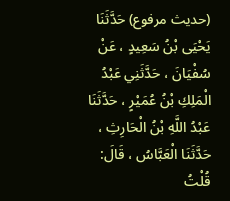(حديث مرفوع) حَدَّثَنَا يَحْيَى بْنُ سَعِيدٍ ، عَنْ سُفْيَانَ ، حَدَّثَنِي عَبْدُ الْمَلِكِ بْنُ عُمَيْرٍ ، حَدَّثَنَا عَبْدُ اللَّهِ بْنُ الْحَارِثِ ، حَدَّثَنَا الْعَبَّاسُ ، قَالَ: قُلْتُ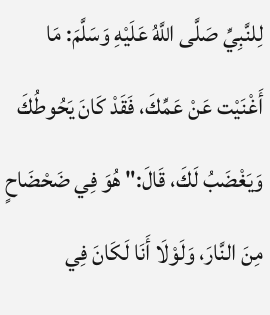لِلنَّبِيِّ صَلَّى اللَّهُ عَلَيْهِ وَسَلَّمَ: مَا أَغْنَيْت عَنْ عَمِّكَ، فَقَدْ كَانَ يَحُوطُكَ وَيَغْضَبُ لَكَ، قَالَ:" هُوَ فِي ضَحْضَاحٍ مِنَ النَّارَ، وَلَوْلَا أَنَا لَكَانَ فِي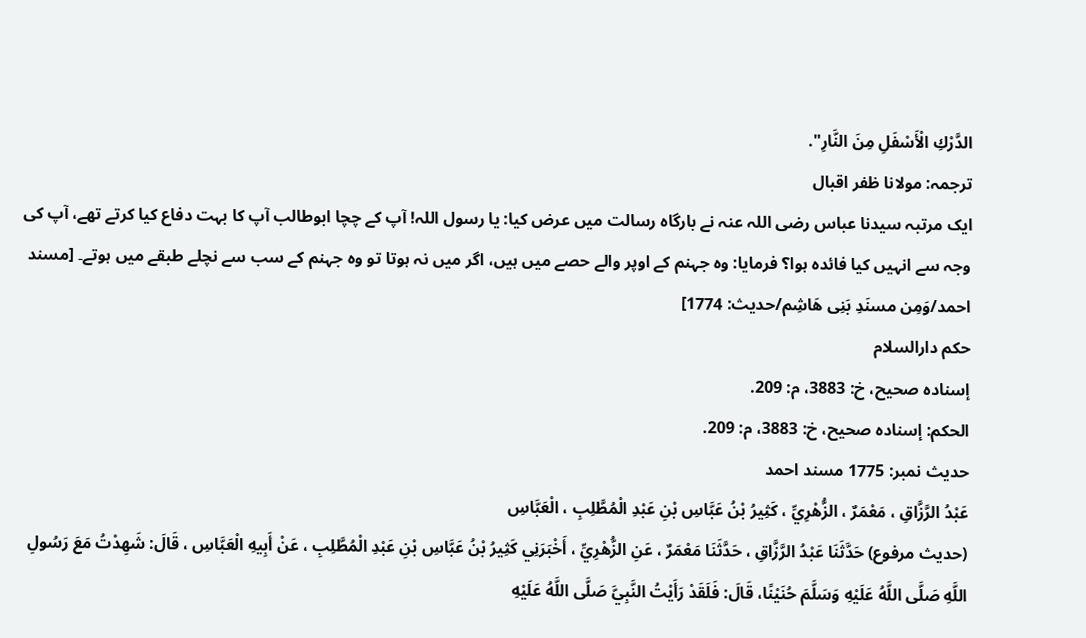الدَّرْكِ الْأَسْفَلِ مِنَ النَّارِ".
ترجمہ: مولانا ظفر اقبال
ایک مرتبہ سیدنا عباس رضی اللہ عنہ نے بارگاہ رسالت میں عرض کیا: یا رسول اللہ! آپ کے چچا ابوطالب آپ کا بہت دفاع کیا کرتے تھے، آپ کی وجہ سے انہیں کیا فائدہ ہوا؟ فرمایا: وہ جہنم کے اوپر والے حصے میں ہیں، اگر میں نہ ہوتا تو وہ جہنم کے سب سے نچلے طبقے میں ہوتے۔ [مسند احمد/وَمِن مسنَدِ بَنِی هَاشِم/حدیث: 1774]
حکم دارالسلام
إسناده صحيح، خ: 3883، م: 209.
الحكم: إسناده صحيح، خ: 3883، م: 209.
حدیث نمبر: 1775 مسند احمد
عَبْدُ الرَّزَّاقِ ، مَعْمَرٌ ، الزُّهْرِيِّ ، كَثِيرُ بْنُ عَبَّاسِ بْنِ عَبْدِ الْمُطَّلِبِ ، الْعَبَّاسِ
(حديث مرفوع) حَدَّثَنَا عَبْدُ الرَّزَّاقِ ، حَدَّثَنَا مَعْمَرٌ ، عَنِ الزُّهْرِيِّ ، أَخْبَرَنِي كَثِيرُ بْنُ عَبَّاسِ بْنِ عَبْدِ الْمُطَّلِبِ ، عَنْ أَبِيهِ الْعَبَّاسِ ، قَالَ: شَهِدْتُ مَعَ رَسُولِ اللَّهِ صَلَّى اللَّهُ عَلَيْهِ وَسَلَّمَ حُنَيْنًا، قَالَ: فَلَقَدْ رَأَيْتُ النَّبِيَّ صَلَّى اللَّهُ عَلَيْهِ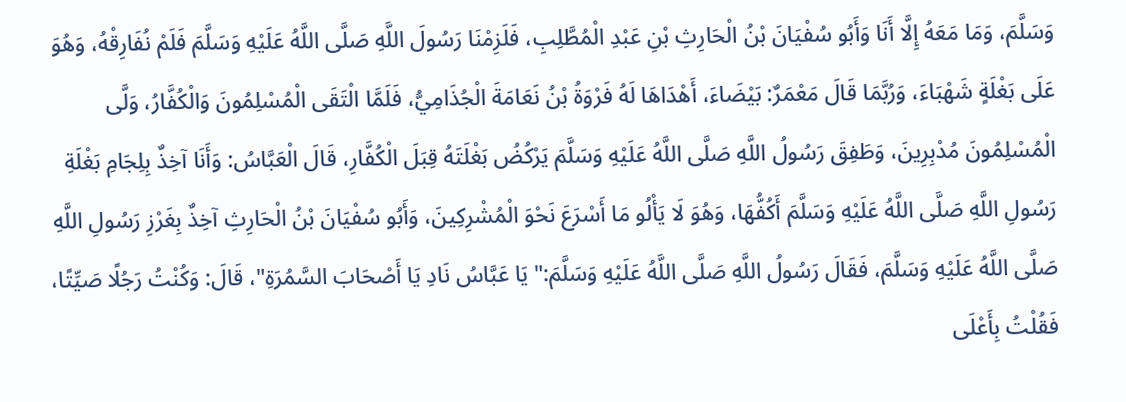وَسَلَّمَ، وَمَا مَعَهُ إِلَّا أَنَا وَأَبُو سُفْيَانَ بْنُ الْحَارِثِ بْنِ عَبْدِ الْمُطَّلِبِ، فَلَزِمْنَا رَسُولَ اللَّهِ صَلَّى اللَّهُ عَلَيْهِ وَسَلَّمَ فَلَمْ نُفَارِقْهُ، وَهُوَ عَلَى بَغْلَةٍ شَهْبَاءَ، وَرُبَّمَا قَالَ مَعْمَرٌ: بَيْضَاءَ، أَهْدَاهَا لَهُ فَرْوَةُ بْنُ نَعَامَةَ الْجُذَامِيُّ، فَلَمَّا الْتَقَى الْمُسْلِمُونَ وَالْكُفَّارُ، وَلَّى الْمُسْلِمُونَ مُدْبِرِينَ، وَطَفِقَ رَسُولُ اللَّهِ صَلَّى اللَّهُ عَلَيْهِ وَسَلَّمَ يَرْكُضُ بَغْلَتَهُ قِبَلَ الْكُفَّارِ، قَالَ الْعَبَّاسُ: وَأَنَا آخِذٌ بِلِجَامِ بَغْلَةِ رَسُولِ اللَّهِ صَلَّى اللَّهُ عَلَيْهِ وَسَلَّمَ أَكُفُّهَا، وَهُوَ لَا يَأْلُو مَا أَسْرَعَ نَحْوَ الْمُشْرِكِينَ، وَأَبُو سُفْيَانَ بْنُ الْحَارِثِ آخِذٌ بِغَرْزِ رَسُولِ اللَّهِ صَلَّى اللَّهُ عَلَيْهِ وَسَلَّمَ، فَقَالَ رَسُولُ اللَّهِ صَلَّى اللَّهُ عَلَيْهِ وَسَلَّمَ:" يَا عَبَّاسُ نَادِ يَا أَصْحَابَ السَّمُرَةِ"، قَالَ: وَكُنْتُ رَجُلًا صَيِّتًا، فَقُلْتُ بِأَعْلَى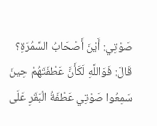صَوْتِي: أَيْنَ أَصْحَابُ السَّمُرَةِ؟ قَالَ: فَوَاللَّهِ لَكَأَنَّ عَطْفَتَهُمْ حِينَ سَمِعُوا صَوْتِي عَطْفَةُ الْبَقَرِ عَلَى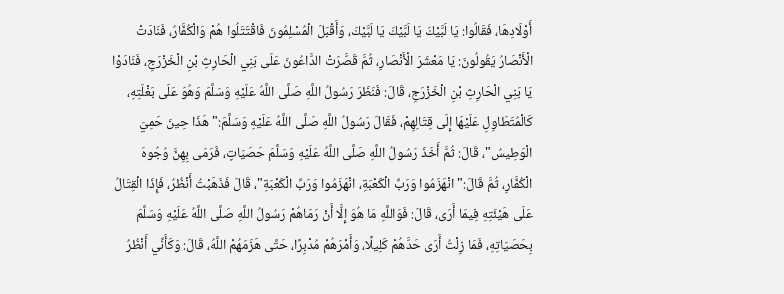أَوْلَادِهَا، فَقَالُوا: يَا لَبَّيْكَ يَا لَبَّيْكَ يَا لَبَّيْكَ، وَأَقْبَلَ الْمُسْلِمُونَ فَاقْتَتَلُوا هُمْ وَالْكُفَّارُ، فَنَادَتْ الْأَنْصَارُ يَقُولُونَ: يَا مَعْشَرَ الْأَنْصَارِ، ثُمَّ قَصَّرَتْ الدَّاعُونَ عَلَى بَنِي الْحَارِثِ بْنِ الْخَزْرَجِ، فَنَادَوْا يَا بَنِي الْحَارِثِ بْنِ الْخَزْرَجِ، قَالَ: فَنَظَرَ رَسُولُ اللَّهِ صَلَّى اللَّهُ عَلَيْهِ وَسَلَّمَ وَهُوَ عَلَى بَغْلَتِهِ، كَالْمُتَطَاوِلِ عَلَيْهَا إِلَى قِتَالِهِمْ، فَقَالَ رَسُولُ اللَّهِ صَلَّى اللَّهُ عَلَيْهِ وَسَلَّمَ:" هَذَا حِينَ حَمِيَ الْوَطِيسُ"، قَالَ: ثُمَّ أَخَذَ رَسُولُ اللَّهِ صَلَّى اللَّهُ عَلَيْهِ وَسَلَّمَ حَصَيَاتٍ، فَرَمَى بِهِنَّ وُجُوهَ الْكُفَّارِ، ثُمَّ قَالَ:" انْهَزَمُوا وَرَبِّ الْكَعْبَةِ، انْهَزَمُوا وَرَبِّ الْكَعْبَةِ"، قَالَ فَذَهَبْتُ أَنْظُرُ، فَإِذَا الْقِتَالُ عَلَى هَيْئَتِهِ فِيمَا أَرَى، قَالَ: فَوَاللَّهِ مَا هُوَ إِلَّا أَنْ رَمَاهُمْ رَسُولُ اللَّهِ صَلَّى اللَّهُ عَلَيْهِ وَسَلَّمَ بِحَصَيَاتِهِ، فَمَا زِلْتُ أَرَى حَدَّهُمْ كَلِيلًا، وَأَمْرَهُمْ مُدْبِرًا، حَتَّى هَزَمَهُمْ اللَّهُ، قَالَ: وَكَأَنِّي أَنْظُرُ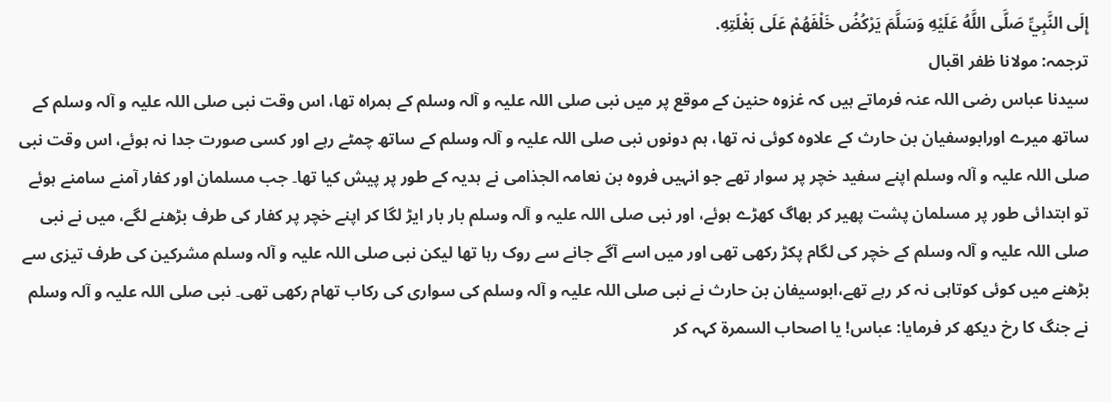إِلَى النَّبِيِّ صَلَّى اللَّهُ عَلَيْهِ وَسَلَّمَ يَرْكُضُ خَلْفَهُمْ عَلَى بَغْلَتِهِ.
ترجمہ: مولانا ظفر اقبال
سیدنا عباس رضی اللہ عنہ فرماتے ہیں کہ غزوہ حنین کے موقع پر میں نبی صلی اللہ علیہ و آلہ وسلم کے ہمراہ تھا، اس وقت نبی صلی اللہ علیہ و آلہ وسلم کے ساتھ میرے اورابوسفیان بن حارث کے علاوہ کوئی نہ تھا، ہم دونوں نبی صلی اللہ علیہ و آلہ وسلم کے ساتھ چمٹے رہے اور کسی صورت جدا نہ ہوئے، اس وقت نبی صلی اللہ علیہ و آلہ وسلم اپنے سفید خچر پر سوار تھے جو انہیں فروہ بن نعامہ الجذامی نے ہدیہ کے طور پر پیش کیا تھا۔ جب مسلمان اور کفار آمنے سامنے ہوئے تو ابتدائی طور پر مسلمان پشت پھیر کر بھاگ کھڑے ہوئے، اور نبی صلی اللہ علیہ و آلہ وسلم بار بار ایڑ لگا کر اپنے خچر پر کفار کی طرف بڑھنے لگے، میں نے نبی صلی اللہ علیہ و آلہ وسلم کے خچر کی لگام پکڑ رکھی تھی اور میں اسے آگے جانے سے روک رہا تھا لیکن نبی صلی اللہ علیہ و آلہ وسلم مشرکین کی طرف تیزی سے بڑھنے میں کوئی کوتاہی نہ کر رہے تھے،ابوسیفان بن حارث نے نبی صلی اللہ علیہ و آلہ وسلم کی سواری کی رکاب تھام رکھی تھی۔ نبی صلی اللہ علیہ و آلہ وسلم نے جنگ کا رخ دیکھ کر فرمایا: عباس! یا اصحاب السمرۃ کہہ کر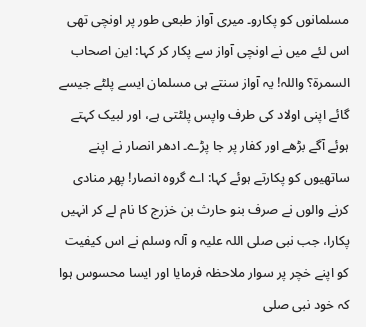مسلمانوں کو پکارو۔ میری آواز طبعی طور پر اونچی تھی اس لئے میں نے اونچی آواز سے پکار کر کہا: این اصحاب السمرۃ؟ واللہ! یہ آواز سنتے ہی مسلمان ایسے پلٹے جیسے گائے اپنی اولاد کی طرف واپس پلٹتی ہے، اور لبیک کہتے ہوئے آگے بڑھے اور کفار پر جا پڑے۔ ادھر انصار نے اپنے ساتھیوں کو پکارتے ہوئے کہا: اے گروہ انصار! پھر منادی کرنے والوں نے صرف بنو حارث بن خزرج کا نام لے کر انہیں پکارا، جب نبی صلی اللہ علیہ و آلہ وسلم نے اس کیفیت کو اپنے خچر پر سوار ملاحظہ فرمایا اور ایسا محسوس ہوا کہ خود نبی صلی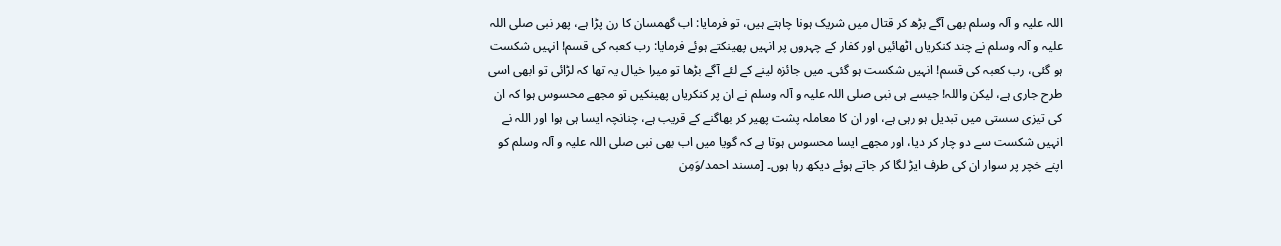اللہ علیہ و آلہ وسلم بھی آگے بڑھ کر قتال میں شریک ہونا چاہتے ہیں، تو فرمایا: اب گھمسان کا رن پڑا ہے، پھر نبی صلی اللہ علیہ و آلہ وسلم نے چند کنکریاں اٹھائیں اور کفار کے چہروں پر انہیں پھینکتے ہوئے فرمایا: رب کعبہ کی قسم! انہیں شکست ہو گئی، رب کعبہ کی قسم! انہیں شکست ہو گئی۔ میں جائزہ لینے کے لئے آگے بڑھا تو میرا خیال یہ تھا کہ لڑائی تو ابھی اسی طرح جاری ہے، لیکن واللہ! جیسے ہی نبی صلی اللہ علیہ و آلہ وسلم نے ان پر کنکریاں پھینکیں تو مجھے محسوس ہوا کہ ان کی تیزی سستی میں تبدیل ہو رہی ہے، اور ان کا معاملہ پشت پھیر کر بھاگنے کے قریب ہے، چنانچہ ایسا ہی ہوا اور اللہ نے انہیں شکست سے دو چار کر دیا، اور مجھے ایسا محسوس ہوتا ہے کہ گویا میں اب بھی نبی صلی اللہ علیہ و آلہ وسلم کو اپنے خچر پر سوار ان کی طرف ایڑ لگا کر جاتے ہوئے دیکھ رہا ہوں۔ [مسند احمد/وَمِن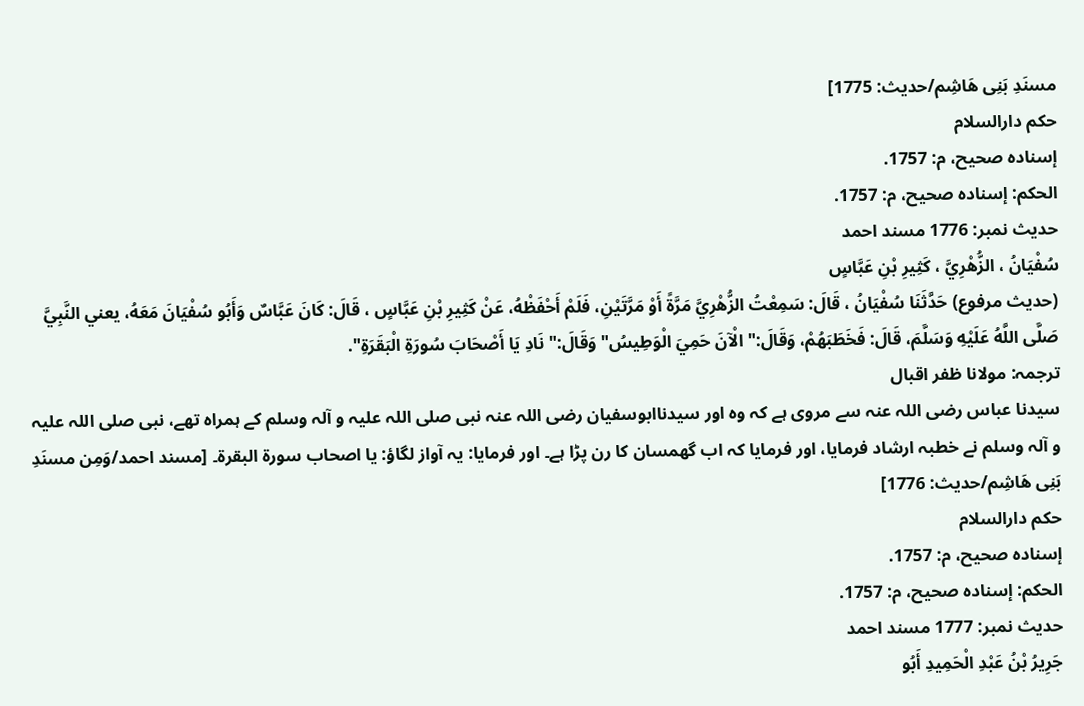مسنَدِ بَنِی هَاشِم/حدیث: 1775]
حکم دارالسلام
إسناده صحيح، م: 1757.
الحكم: إسناده صحيح، م: 1757.
حدیث نمبر: 1776 مسند احمد
سُفْيَانُ ، الزُّهْرِيَّ ، كَثِيرِ بْنِ عَبَّاسٍ
(حديث مرفوع) حَدَّثَنَا سُفْيَانُ ، قَالَ: سَمِعْتُ الزُّهْرِيَّ مَرَّةً أَوْ مَرَّتَيْنِ، فَلَمْ أَحْفَظْهُ، عَنْ كَثِيرِ بْنِ عَبَّاسٍ ، قَالَ: كَانَ عَبَّاسٌ وَأَبُو سُفْيَانَ مَعَهُ، يعني النَّبِيَّ صَلَّى اللَّهُ عَلَيْهِ وَسَلَّمَ، قَالَ: فَخَطَبَهُمْ، وَقَالَ:" الْآنَ حَمِيَ الْوَطِيسُ" وَقَالَ:" نَادِ يَا أَصْحَابَ سُورَةِ الْبَقَرَةِ".
ترجمہ: مولانا ظفر اقبال
سیدنا عباس رضی اللہ عنہ سے مروی ہے کہ وہ اور سیدناابوسفیان رضی اللہ عنہ نبی صلی اللہ علیہ و آلہ وسلم کے ہمراہ تھے، نبی صلی اللہ علیہ و آلہ وسلم نے خطبہ ارشاد فرمایا، اور فرمایا کہ اب گھمسان کا رن پڑا ہے۔ اور فرمایا: یہ آواز لگاؤ: یا اصحاب سورۃ البقرۃ۔ [مسند احمد/وَمِن مسنَدِ بَنِی هَاشِم/حدیث: 1776]
حکم دارالسلام
إسناده صحيح، م: 1757.
الحكم: إسناده صحيح، م: 1757.
حدیث نمبر: 1777 مسند احمد
جَرِيرُ بْنُ عَبْدِ الْحَمِيدِ أَبُو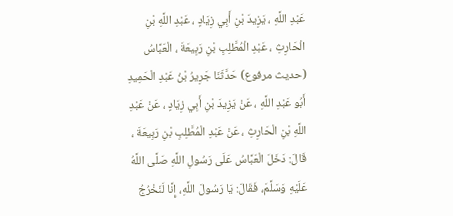عَبْدِ اللَّهِ ، يَزِيدَ بْنِ أَبِي زِيَادٍ ، عَبْدِ اللَّهِ بْنِ الْحَارِثِ ، عَبْدِ الْمُطَّلِبِ بْنِ رَبِيعَةَ ، الْعَبَّاسُ
(حديث مرفوع) حَدَّثَنَا جَرِيرُ بْنُ عَبْدِ الْحَمِيدِ أَبُو عَبْدِ اللَّهِ ، عَنْ يَزِيدَ بْنِ أَبِي زِيَادٍ ، عَنْ عَبْدِ اللَّهِ بْنِ الْحَارِثِ ، عَنْ عَبْدِ الْمُطَّلِبِ بْنِ رَبِيعَةَ ، قَالَ: دَخَلَ الْعَبَّاسُ عَلَى رَسُولِ اللَّهِ صَلَّى اللَّهُ عَلَيْهِ وَسَلَّمَ، فَقَالَ: يَا رَسُولَ اللَّهِ، إِنَّا لَنَخْرُجُ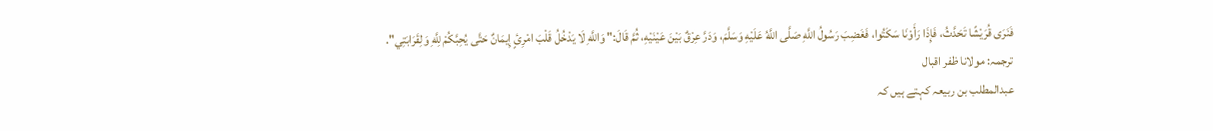فَنَرَى قُرَيْشًا تَحَدَّثُ، فَإِذَا رَأَوْنَا سَكَتُوا، فَغَضِبَ رَسُولُ اللَّهِ صَلَّى اللَّهُ عَلَيْهِ وَسَلَّمَ، وَدَرَّ عِرْقٌ بَيْنَ عَيْنَيْهِ، ثُمَّ قَالَ:" وَاللَّهِ لَا يَدْخُلُ قَلْبَ امْرِئٍ إِيمَانٌ حَتَّى يُحِبَّكُمْ لِلَّهِ وَلِقَرَابَتِي".
ترجمہ: مولانا ظفر اقبال
عبدالمطلب بن ربیعہ کہتے ہیں کہ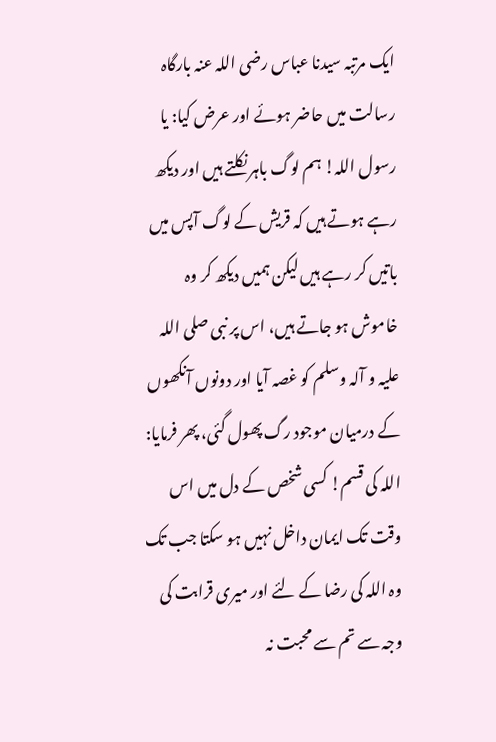ایک مرتبہ سیدنا عباس رضی اللہ عنہ بارگاہ رسالت میں حاضر ہوئے اور عرض کیا: یا رسول اللہ! ہم لوگ باہر نکلتے ہیں اور دیکھ رہے ہوتے ہیں کہ قریش کے لوگ آپس میں باتیں کر رہے ہیں لیکن ہمیں دیکھ کر وہ خاموش ہو جاتے ہیں، اس پر نبی صلی اللہ علیہ و آلہ وسلم کو غصہ آیا اور دونوں آنکھوں کے درمیان موجود رگ پھول گئی، پھر فرمایا: اللہ کی قسم! کسی شخص کے دل میں اس وقت تک ایمان داخل نہیں ہو سکتا جب تک وہ اللہ کی رضا کے لئے اور میری قرابت کی وجہ سے تم سے محبت نہ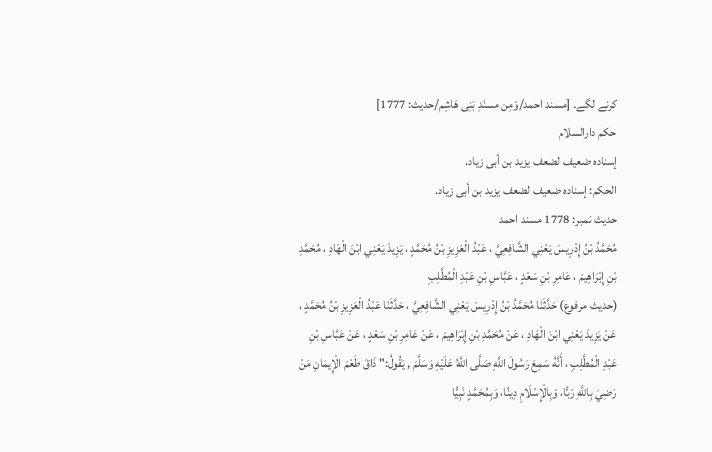کرنے لگے۔ [مسند احمد/وَمِن مسنَدِ بَنِی هَاشِم/حدیث: 1777]
حکم دارالسلام
إسناده ضعيف لضعف يزيد بن أبى زياد.
الحكم: إسناده ضعيف لضعف يزيد بن أبى زياد.
حدیث نمبر: 1778 مسند احمد
مُحَمَّدُ بْنُ إِدْرِيسَ يَعْنِي الشَّافِعِيَّ ، عَبْدُ الْعَزِيزِ بْنُ مُحَمَّدٍ ، يَزِيدَ يَعْنِي ابْنَ الْهَادِ ، مُحَمَّدِ بْنِ إِبْرَاهِيمَ ، عَامِرِ بْنِ سَعْدٍ ، عَبَّاسِ بْنِ عَبْدِ الْمُطَّلِبِ
(حديث مرفوع) حَدَّثَنَا مُحَمَّدُ بْنُ إِدْرِيسَ يَعْنِي الشَّافِعِيَّ ، حَدَّثَنَا عَبْدُ الْعَزِيزِ بْنُ مُحَمَّدٍ ، عَنْ يَزِيدَ يَعْنِي ابْنَ الْهَادِ ، عَنْ مُحَمَّدِ بْنِ إِبْرَاهِيمَ ، عَنْ عَامِرِ بْنِ سَعْدٍ ، عَنْ عَبَّاسِ بْنِ عَبْدِ الْمُطَّلِبِ ، أَنَّهُ سَمِعَ رَسُولَ اللَّهِ صَلَّى اللَّهُ عَلَيْهِ وَسَلَّمَ , يَقُولُ:" ذَاقَ طَعْمَ الْإِيمَانِ مَنْ رَضِيَ بِاللَّهِ رَبًّا، وَبِالْإِسْلَامِ دِينًا، وَبِمُحَمَّدٍ نَبِيًّا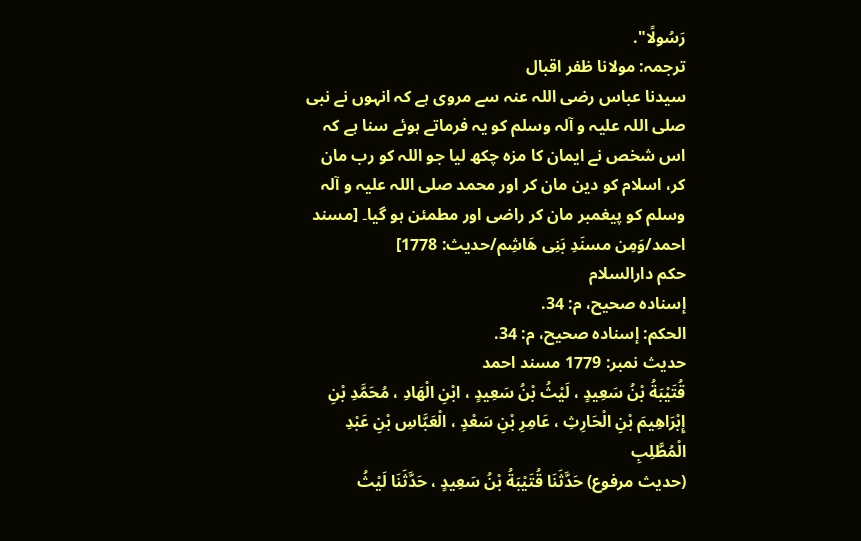رَسُولًا".
ترجمہ: مولانا ظفر اقبال
سیدنا عباس رضی اللہ عنہ سے مروی ہے کہ انہوں نے نبی صلی اللہ علیہ و آلہ وسلم کو یہ فرماتے ہوئے سنا ہے کہ اس شخص نے ایمان کا مزہ چکھ لیا جو اللہ کو رب مان کر، اسلام کو دین مان کر اور محمد صلی اللہ علیہ و آلہ وسلم کو پیغمبر مان کر راضی اور مطمئن ہو گیا۔ [مسند احمد/وَمِن مسنَدِ بَنِی هَاشِم/حدیث: 1778]
حکم دارالسلام
إسناده صحيح، م: 34.
الحكم: إسناده صحيح، م: 34.
حدیث نمبر: 1779 مسند احمد
قُتَيْبَةُ بْنُ سَعِيدٍ ، لَيْثُ بْنُ سَعِيدٍ ، ابْنِ الْهَادِ ، مُحَمَّدِ بْنِ إِبْرَاهِيمَ بْنِ الْحَارِثِ ، عَامِرِ بْنِ سَعْدٍ ، الْعَبَّاسِ بْنِ عَبْدِ الْمُطَّلِبِ
(حديث مرفوع) حَدَّثَنَا قُتَيْبَةُ بْنُ سَعِيدٍ ، حَدَّثَنَا لَيْثُ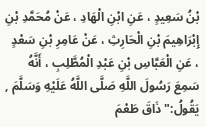بْنُ سَعِيدٍ ، عَنِ ابْنِ الْهَادِ ، عَنْ مُحَمَّدِ بْنِ إِبْرَاهِيمَ بْنِ الْحَارِثِ ، عَنْ عَامِرِ بْنِ سَعْدٍ ، عَنِ الْعَبَّاسِ بْنِ عَبْدِ الْمُطَّلِبِ ، أَنَّهُ سَمِعَ رَسُولَ اللَّهِ صَلَّى اللَّهُ عَلَيْهِ وَسَلَّمَ , يَقُولُ:" ذَاقَ طَعْمَ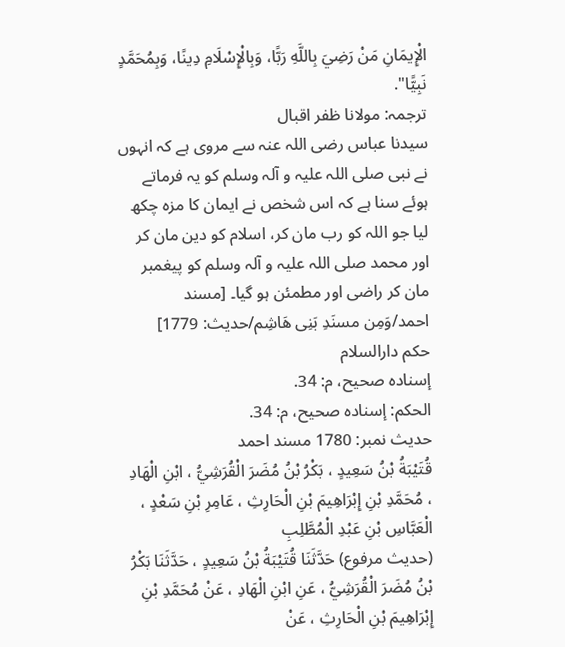الْإِيمَانِ مَنْ رَضِيَ بِاللَّهِ رَبًّا، وَبِالْإِسْلَامِ دِينًا، وَبِمُحَمَّدٍ نَبِيًّا".
ترجمہ: مولانا ظفر اقبال
سیدنا عباس رضی اللہ عنہ سے مروی ہے کہ انہوں نے نبی صلی اللہ علیہ و آلہ وسلم کو یہ فرماتے ہوئے سنا ہے کہ اس شخص نے ایمان کا مزہ چکھ لیا جو اللہ کو رب مان کر، اسلام کو دین مان کر اور محمد صلی اللہ علیہ و آلہ وسلم کو پیغمبر مان کر راضی اور مطمئن ہو گیا۔ [مسند احمد/وَمِن مسنَدِ بَنِی هَاشِم/حدیث: 1779]
حکم دارالسلام
إسناده صحيح، م: 34.
الحكم: إسناده صحيح، م: 34.
حدیث نمبر: 1780 مسند احمد
قُتَيْبَةُ بْنُ سَعِيدٍ ، بَكْرُ بْنُ مُضَرَ الْقُرَشِيُّ ، ابْنِ الْهَادِ ، مُحَمَّدِ بْنِ إِبْرَاهِيمَ بْنِ الْحَارِثِ ، عَامِرِ بْنِ سَعْدٍ ، الْعَبَّاسِ بْنِ عَبْدِ الْمُطَّلِبِ
(حديث مرفوع) حَدَّثَنَا قُتَيْبَةُ بْنُ سَعِيدٍ ، حَدَّثَنَا بَكْرُ بْنُ مُضَرَ الْقُرَشِيُّ ، عَنِ ابْنِ الْهَادِ ، عَنْ مُحَمَّدِ بْنِ إِبْرَاهِيمَ بْنِ الْحَارِثِ ، عَنْ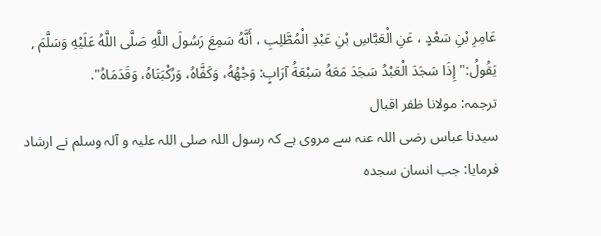عَامِرِ بْنِ سَعْدٍ ، عَنِ الْعَبَّاسِ بْنِ عَبْدِ الْمُطَّلِبِ ، أَنَّهُ سَمِعَ رَسُولَ اللَّهِ صَلَّى اللَّهُ عَلَيْهِ وَسَلَّمَ , يَقُولُ:" إِذَا سَجَدَ الْعَبْدُ سَجَدَ مَعَهُ سَبْعَةُ آرَابٍ: وَجْهُهُ، وَكَفَّاهُ، وَرُكْبَتَاهُ، وَقَدَمَاهُ".
ترجمہ: مولانا ظفر اقبال
سیدنا عباس رضی اللہ عنہ سے مروی ہے کہ رسول اللہ صلی اللہ علیہ و آلہ وسلم نے ارشاد فرمایا: جب انسان سجدہ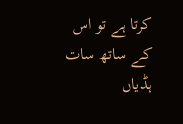کرتا ہے تو اس کے ساتھ سات ہڈیاں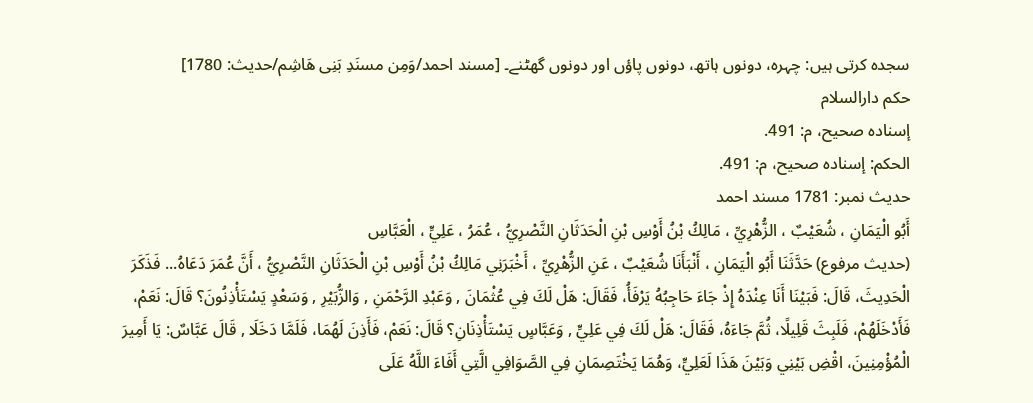سجدہ کرتی ہیں: چہرہ، دونوں ہاتھ، دونوں پاؤں اور دونوں گھٹنے۔ [مسند احمد/وَمِن مسنَدِ بَنِی هَاشِم/حدیث: 1780]
حکم دارالسلام
إسناده صحيح، م: 491.
الحكم: إسناده صحيح، م: 491.
حدیث نمبر: 1781 مسند احمد
أَبُو الْيَمَانِ ، شُعَيْبٌ ، الزُّهْرِيِّ ، مَالِكُ بْنُ أَوْسِ بْنِ الْحَدَثَانِ النَّصْرِيُّ ، عُمَرُ ، عَلِيٍّ ، الْعَبَّاسِ
(حديث مرفوع) حَدَّثَنَا أَبُو الْيَمَانِ ، أَنْبَأَنَا شُعَيْبٌ ، عَنِ الزُّهْرِيِّ ، أَخْبَرَنِي مَالِكُ بْنُ أَوْسِ بْنِ الْحَدَثَانِ النَّصْرِيُّ ، أَنَّ عُمَرَ دَعَاهُ... فَذَكَرَ الْحَدِيثَ، قَالَ: فَبَيْنَا أَنَا عِنْدَهُ إِذْ جَاءَ حَاجِبُهُ يَرْفَأُ، فَقَالَ: هَلْ لَكَ فِي عُثْمَانَ , وَعَبْدِ الرَّحْمَنِ , وَالزُّبَيْرِ , وَسَعْدٍ يَسْتَأْذِنُونَ؟ قَالَ: نَعَمْ، فَأَدْخَلَهُمْ، فَلَبِثَ قَلِيلًا، ثُمَّ جَاءَهُ، فَقَالَ: هَلْ لَكَ فِي عَلِيٍّ , وَعَبَّاسٍ يَسْتَأْذِنَانِ؟ قَالَ: نَعَمْ، فَأَذِنَ لَهُمَا، فَلَمَّا دَخَلَا , قَالَ عَبَّاسٌ: يَا أَمِيرَ الْمُؤْمِنِينَ، اقْضِ بَيْنِي وَبَيْنَ هَذَا لَعَلِيٍّ، وَهُمَا يَخْتَصِمَانِ فِي الصَّوَافِي الَّتِي أَفَاءَ اللَّهُ عَلَى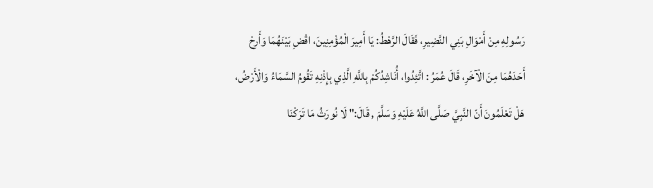رَسُولِهِ مِنْ أَمْوَالِ بَنِي النَّضِيرِ، فَقَالَ الرَّهْطُ: يَا أَمِيرَ الْمُؤْمِنِينَ، اقْضِ بَيْنَهُمَا وَأَرِحْ أَحَدَهُمَا مِنَ الْآخَرِ، قَالَ عُمَرُ : اتَّئِدُوا، أُنَاشِدُكُمْ بِاللَّهِ الَّذِي بِإِذْنِهِ تَقُومُ السَّمَاءُ وَالْأَرْضُ، هَلْ تَعْلَمُونَ أَنّ النَّبِيَّ صَلَّى اللَّهُ عَلَيْهِ وَسَلَّمَ , قَالَ:" لَا نُورَثُ مَا تَرَكْنَا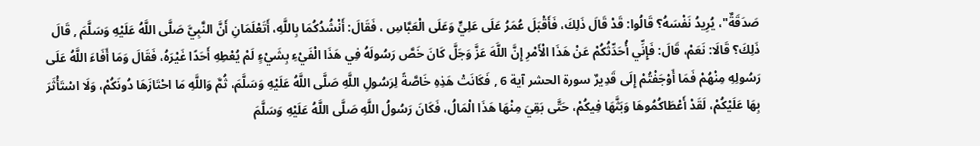صَدَقَةٌ"، يُرِيدُ نَفْسَهُ؟ قَالُوا: قَدْ قَالَ ذَلِكَ، فَأَقْبَلَ عُمَرُ عَلَى عَلِيٍّ وَعَلَى الْعَبَّاسِ ، فَقَالَ: أَنْشُدُكُمَا بِاللَّهِ، أَتَعْلَمَانِ أَنَّ النَّبِيَّ صَلَّى اللَّهُ عَلَيْهِ وَسَلَّمَ , قَالَ ذَلِكَ؟ قَالَا: نَعَمْ، قَالَ: فَإِنِّي أُحَدِّثُكُمْ عَنْ هَذَا الْأَمْرِ إِنَّ اللَّهَ عَزَّ وَجَلَّ كَانَ خَصَّ رَسُولَهُ فِي هَذَا الْفَيْءِ بِشَيْءٍ لَمْ يُعْطِهِ أَحَدًا غَيْرَهُ، فَقَالَ وَمَا أَفَاءَ اللَّهُ عَلَى رَسُولِهِ مِنْهُمْ فَمَا أَوْجَفْتُمْ إِلَى قَدِيرٌ سورة الحشر آية 6 , فَكَانَتْ هَذِهِ خَاصَّةً لِرَسُولِ اللَّهِ صَلَّى اللَّهُ عَلَيْهِ وَسَلَّمَ، ثُمَّ وَاللَّهِ مَا احْتَازَهَا دُونَكُمْ، وَلَا اسْتَأْثَرَ بِهَا عَلَيْكُمْ، لَقَدْ أَعْطَاكُمُوهَا وَبَثَّهَا فِيكُمْ، حَتَّى بَقِيَ مِنْهَا هَذَا الْمَالُ، فَكَانَ رَسُولُ اللَّهِ صَلَّى اللَّهُ عَلَيْهِ وَسَلَّمَ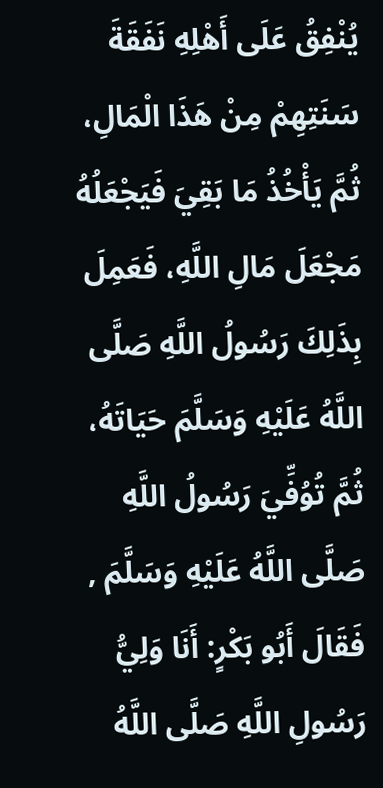يُنْفِقُ عَلَى أَهْلِهِ نَفَقَةَ سَنَتِهِمْ مِنْ هَذَا الْمَالِ، ثُمَّ يَأْخُذُ مَا بَقِيَ فَيَجْعَلُهُ مَجْعَلَ مَالِ اللَّهِ، فَعَمِلَ بِذَلِكَ رَسُولُ اللَّهِ صَلَّى اللَّهُ عَلَيْهِ وَسَلَّمَ حَيَاتَهُ، ثُمَّ تُوُفِّيَ رَسُولُ اللَّهِ صَلَّى اللَّهُ عَلَيْهِ وَسَلَّمَ , فَقَالَ أَبُو بَكْرٍ: أَنَا وَلِيُّ رَسُولِ اللَّهِ صَلَّى اللَّهُ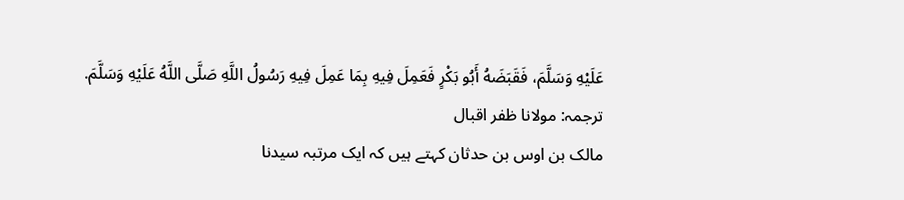عَلَيْهِ وَسَلَّمَ، فَقَبَضَهُ أَبُو بَكْرٍ فَعَمِلَ فِيهِ بِمَا عَمِلَ فِيهِ رَسُولُ اللَّهِ صَلَّى اللَّهُ عَلَيْهِ وَسَلَّمَ.
ترجمہ: مولانا ظفر اقبال
مالک بن اوس بن حدثان کہتے ہیں کہ ایک مرتبہ سیدنا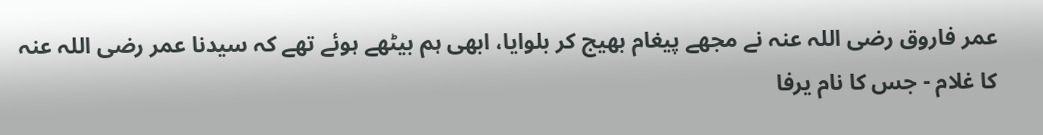عمر فاروق رضی اللہ عنہ نے مجھے پیغام بھیج کر بلوایا، ابھی ہم بیٹھے ہوئے تھے کہ سیدنا عمر رضی اللہ عنہ کا غلام - جس کا نام یرفا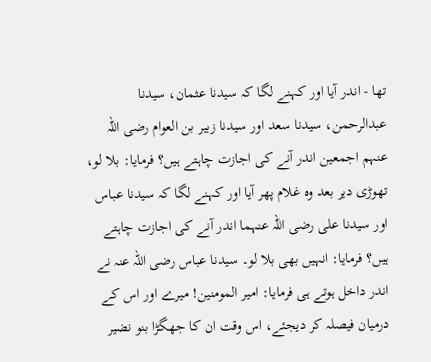تھا - اندر آیا اور کہنے لگا کہ سیدنا عثمان، سیدنا عبدالرحمن، سیدنا سعد اور سیدنا زبیر بن العوام رضی اللہ عنہم اجمعین اندر آنے کی اجازت چاہتے ہیں؟ فرمایا: بلا لو، تھوڑی دیر بعد وہ غلام پھر آیا اور کہنے لگا کہ سیدنا عباس اور سیدنا علی رضی اللہ عنہما اندر آنے کی اجازت چاہتے ہیں؟ فرمایا: انہیں بھی بلا لو۔ سیدنا عباس رضی اللہ عنہ نے اندر داخل ہوتے ہی فرمایا: امیر المومنین! میرے اور اس کے درمیان فیصلہ کر دیجئے، اس وقت ان کا جھگڑا بنو نضیر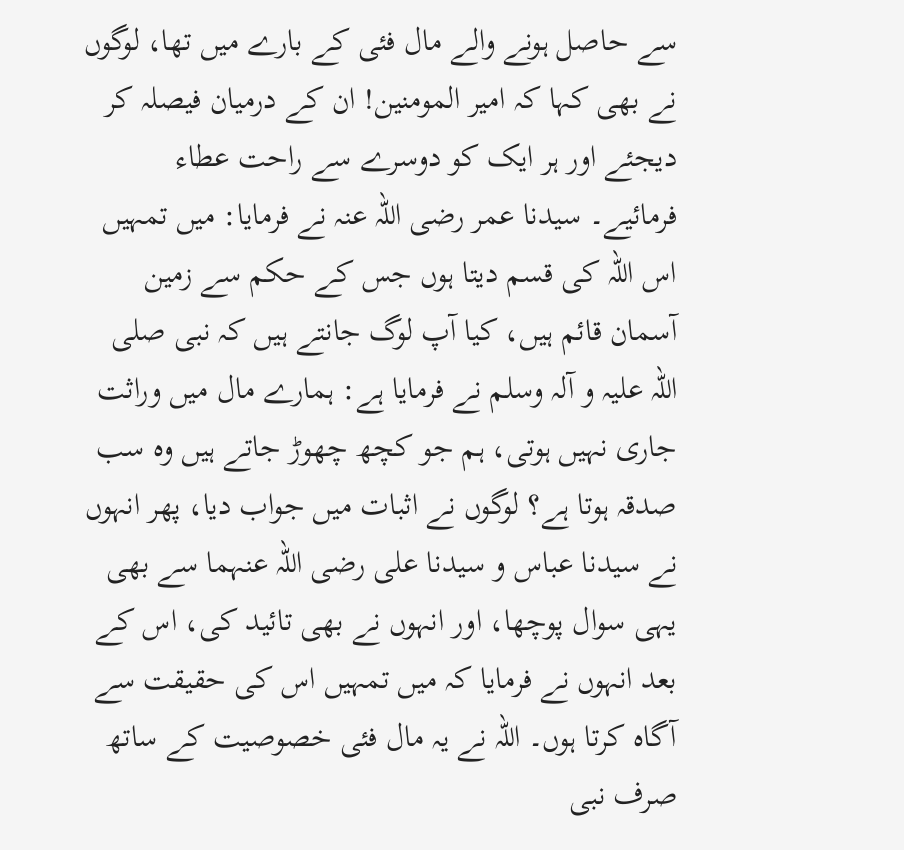سے حاصل ہونے والے مال فئی کے بارے میں تھا، لوگوں نے بھی کہا کہ امیر المومنین! ان کے درمیان فیصلہ کر دیجئے اور ہر ایک کو دوسرے سے راحت عطاء فرمائیے۔ سیدنا عمر رضی اللہ عنہ نے فرمایا: میں تمہیں اس اللہ کی قسم دیتا ہوں جس کے حکم سے زمین آسمان قائم ہیں، کیا آپ لوگ جانتے ہیں کہ نبی صلی اللہ علیہ و آلہ وسلم نے فرمایا ہے: ہمارے مال میں وراثت جاری نہیں ہوتی، ہم جو کچھ چھوڑ جاتے ہیں وہ سب صدقہ ہوتا ہے؟ لوگوں نے اثبات میں جواب دیا، پھر انہوں نے سیدنا عباس و سیدنا علی رضی اللہ عنہما سے بھی یہی سوال پوچھا، اور انہوں نے بھی تائید کی، اس کے بعد انہوں نے فرمایا کہ میں تمہیں اس کی حقیقت سے آگاہ کرتا ہوں۔ اللہ نے یہ مال فئی خصوصیت کے ساتھ صرف نبی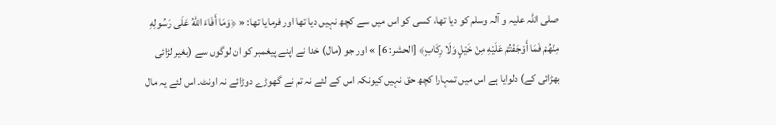صلی اللہ علیہ و آلہ وسلم کو دیا تھا، کسی کو اس میں سے کچھ نہیں دیا تھا اور فرمایا تھا: « ﴿وَمَا أَفَاءَ اللّٰهُ عَلَى رَسُولِهِ مِنْهُمْ فَمَا أَوْجَفْتُمْ عَلَيْهِ مِنْ خَيْلٍ وَلَا رِكَابٍ﴾ [الحشر: 6] » اور جو (مال) خدا نے اپنے پیغمبر کو ان لوگوں سے (بغیر لڑائی بھڑائی کے) دلوایا ہے اس میں تمہارا کچھ حق نہیں کیونکہ اس کے لئے نہ تم نے گھوڑے دوڑائے نہ اونٹ۔ اس لئے یہ مال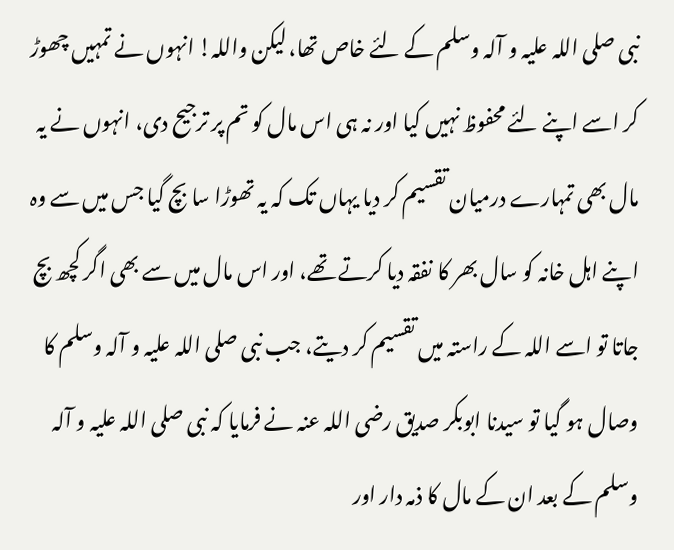نبی صلی اللہ علیہ و آلہ وسلم کے لئے خاص تھا، لیکن واللہ! انہوں نے تمہیں چھوڑ کر اسے اپنے لئے محفوظ نہیں کیا اور نہ ہی اس مال کو تم پر ترجیح دی، انہوں نے یہ مال بھی تمہارے درمیان تقسیم کر دیا یہاں تک کہ یہ تھوڑا سا بچ گیا جس میں سے وہ اپنے اہل خانہ کو سال بھر کا نفقہ دیا کرتے تھے، اور اس مال میں سے بھی اگر کچھ بچ جاتا تو اسے اللہ کے راستہ میں تقسیم کر دیتے، جب نبی صلی اللہ علیہ و آلہ وسلم کا وصال ہو گیا تو سیدنا ابوبکر صدیق رضی اللہ عنہ نے فرمایا کہ نبی صلی اللہ علیہ و آلہ وسلم کے بعد ان کے مال کا ذمہ دار اور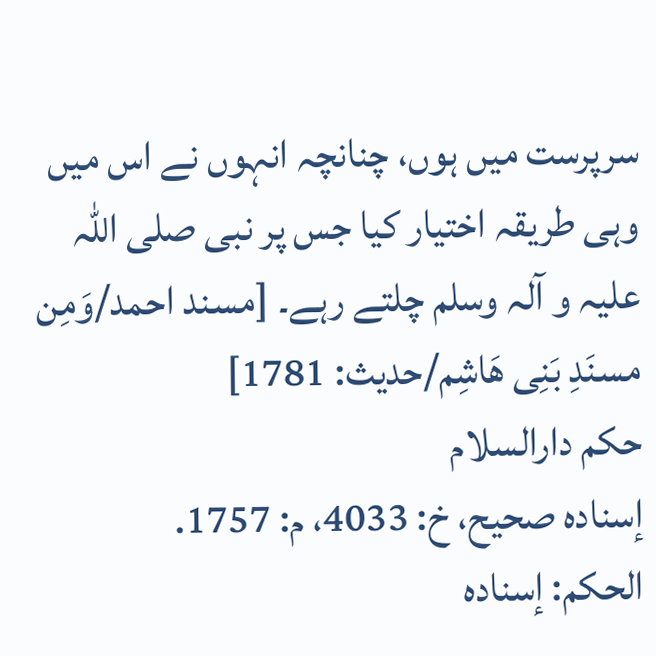سرپرست میں ہوں، چنانچہ انہوں نے اس میں وہی طریقہ اختیار کیا جس پر نبی صلی اللہ علیہ و آلہ وسلم چلتے رہے۔ [مسند احمد/وَمِن مسنَدِ بَنِی هَاشِم/حدیث: 1781]
حکم دارالسلام
إسناده صحيح، خ: 4033، م: 1757.
الحكم: إسناده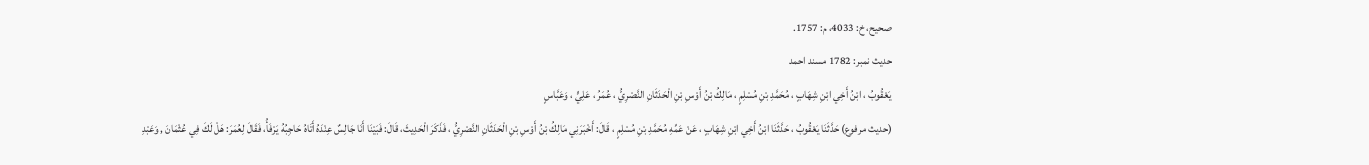صحيح، خ: 4033، م: 1757.
حدیث نمبر: 1782 مسند احمد
يَعْقُوبُ ، ابْنُ أَخِي ابْنِ شِهَابٍ ، مُحَمَّدِ بْنِ مُسْلِمٍ ، مَالِكُ بْنُ أَوْسِ بْنِ الْحَدَثَانِ النَّصْرِيُّ ، عُمَرُ ، عَلِيٍّ ، وَعَبَّاسٍ
(حديث مرفوع) حَدَّثَنَا يَعْقُوبُ ، حَدَّثَنَا ابْنُ أَخِي ابْنِ شِهَابٍ ، عَنْ عَمِّهِ مُحَمَّدِ بْنِ مُسْلِمٍ ، قَالَ: أَخْبَرَنِي مَالِكُ بْنُ أَوْسِ بْنِ الْحَدَثَانِ النَّصْرِيُّ ، فَذَكَرَ الْحَدِيثَ، قَالَ: فَبَيْنَا أَنَا جَالِسٌ عِنْدَهُ أَتَاهُ حَاجِبُهُ يَرْفَأُ، فَقَالَ لِعُمَرَ: هَلْ لَكَ فِي عُثْمَانَ , وَعَبْدِ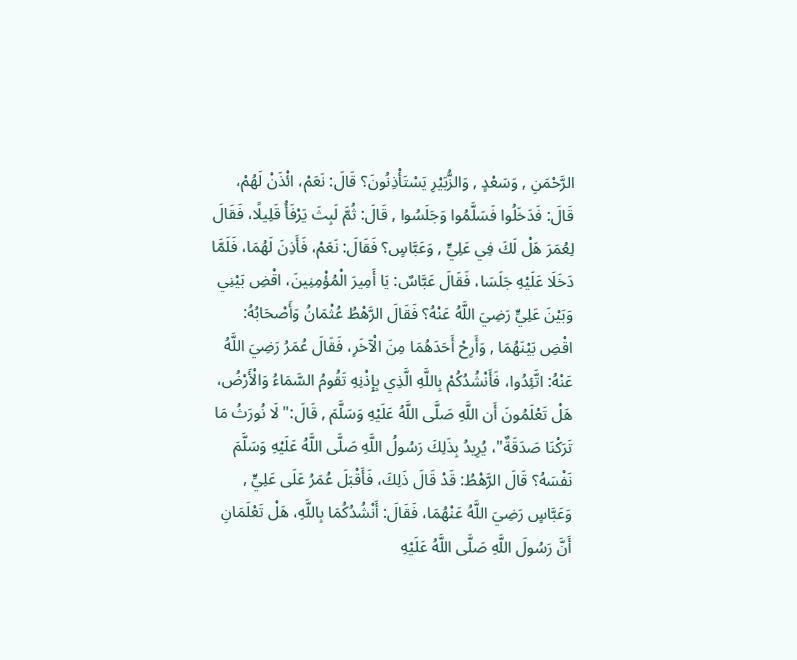الرَّحْمَنِ , وَسَعْدٍ , وَالزُّبَيْرِ يَسْتَأْذِنُونَ؟ قَالَ: نَعَمْ، ائْذَنْ لَهُمْ، قَالَ: فَدَخَلُوا فَسَلَّمُوا وَجَلَسُوا , قَالَ: ثُمَّ لَبِثَ يَرْفَأُ قَلِيلًا، فَقَالَ لِعُمَرَ هَلْ لَكَ فِي عَلِيٍّ , وَعَبَّاسٍ؟ فَقَالَ: نَعَمْ، فَأَذِنَ لَهُمَا، فَلَمَّا دَخَلَا عَلَيْهِ جَلَسَا، فَقَالَ عَبَّاسٌ: يَا أَمِيرَ الْمُؤْمِنِينَ، اقْضِ بَيْنِي وَبَيْنَ عَلِيٍّ رَضِيَ اللَّهُ عَنْهُ؟ فَقَالَ الرَّهْطُ عُثْمَانُ وَأَصْحَابُهُ: اقْضِ بَيْنَهُمَا , وَأَرِحْ أَحَدَهُمَا مِنَ الْآخَرِ، فَقَالَ عُمَرُ رَضِيَ اللَّهُ عَنْهُ: اتَّئِدُوا، فَأَنْشُدُكُمْ بِاللَّهِ الَّذِي بِإِذْنِهِ تَقُومُ السَّمَاءُ وَالْأَرْضُ، هَلْ تَعْلَمُونَ أَن اللَّهِ صَلَّى اللَّهُ عَلَيْهِ وَسَلَّمَ , قَالَ:" لَا نُورَثُ مَا تَرَكْنَا صَدَقَةٌ"، يُرِيدُ بِذَلِكَ رَسُولُ اللَّهِ صَلَّى اللَّهُ عَلَيْهِ وَسَلَّمَ نَفْسَهُ؟ قَالَ الرَّهْطُ: قَدْ قَالَ ذَلِكَ، فَأَقْبَلَ عُمَرُ عَلَى عَلِيٍّ , وَعَبَّاسٍ رَضِيَ اللَّهُ عَنْهُمَا، فَقَالَ: أَنْشُدُكُمَا بِاللَّهِ، هَلْ تَعْلَمَانِ أَنَّ رَسُولَ اللَّهِ صَلَّى اللَّهُ عَلَيْهِ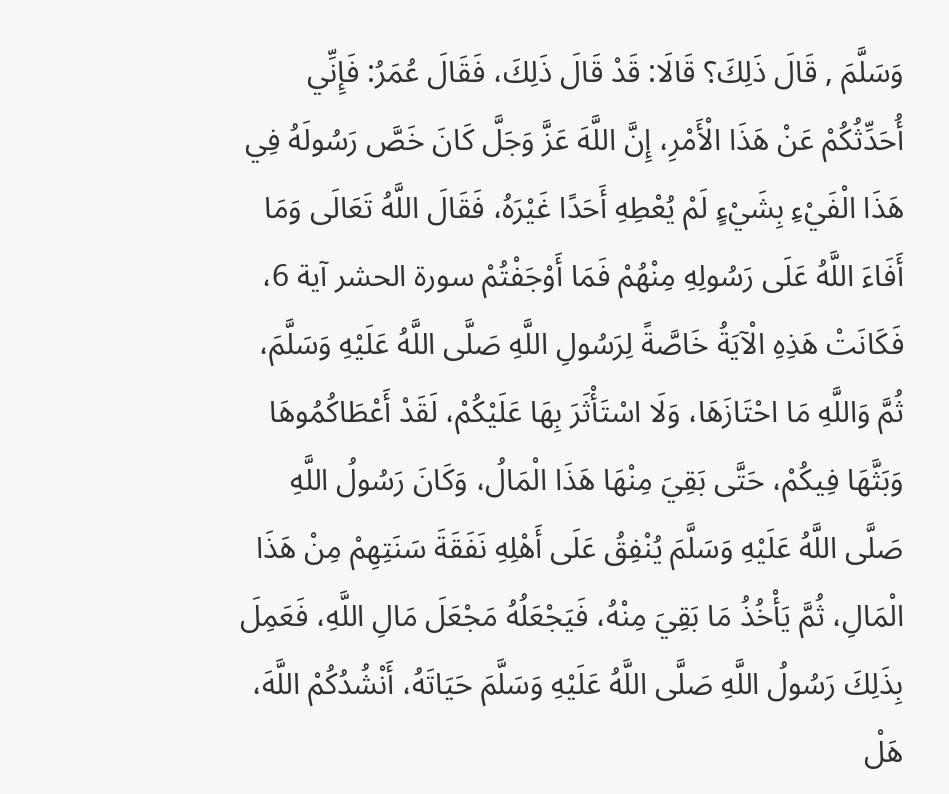وَسَلَّمَ , قَالَ ذَلِكَ؟ قَالَا: قَدْ قَالَ ذَلِكَ، فَقَالَ عُمَرُ: فَإِنِّي أُحَدِّثُكُمْ عَنْ هَذَا الْأَمْرِ، إِنَّ اللَّهَ عَزَّ وَجَلَّ كَانَ خَصَّ رَسُولَهُ فِي هَذَا الْفَيْءِ بِشَيْءٍ لَمْ يُعْطِهِ أَحَدًا غَيْرَهُ، فَقَالَ اللَّهُ تَعَالَى وَمَا أَفَاءَ اللَّهُ عَلَى رَسُولِهِ مِنْهُمْ فَمَا أَوْجَفْتُمْ سورة الحشر آية 6، فَكَانَتْ هَذِهِ الْآيَةُ خَاصَّةً لِرَسُولِ اللَّهِ صَلَّى اللَّهُ عَلَيْهِ وَسَلَّمَ، ثُمَّ وَاللَّهِ مَا احْتَازَهَا، وَلَا اسْتَأْثَرَ بِهَا عَلَيْكُمْ، لَقَدْ أَعْطَاكُمُوهَا وَبَثَّهَا فِيكُمْ، حَتَّى بَقِيَ مِنْهَا هَذَا الْمَالُ، وَكَانَ رَسُولُ اللَّهِ صَلَّى اللَّهُ عَلَيْهِ وَسَلَّمَ يُنْفِقُ عَلَى أَهْلِهِ نَفَقَةَ سَنَتِهِمْ مِنْ هَذَا الْمَالِ، ثُمَّ يَأْخُذُ مَا بَقِيَ مِنْهُ، فَيَجْعَلُهُ مَجْعَلَ مَالِ اللَّهِ، فَعَمِلَ بِذَلِكَ رَسُولُ اللَّهِ صَلَّى اللَّهُ عَلَيْهِ وَسَلَّمَ حَيَاتَهُ، أَنْشُدُكُمْ اللَّهَ، هَلْ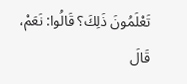تَعْلَمُونَ ذَلِكَ؟ قَالُوا: نَعَمْ، قَالَ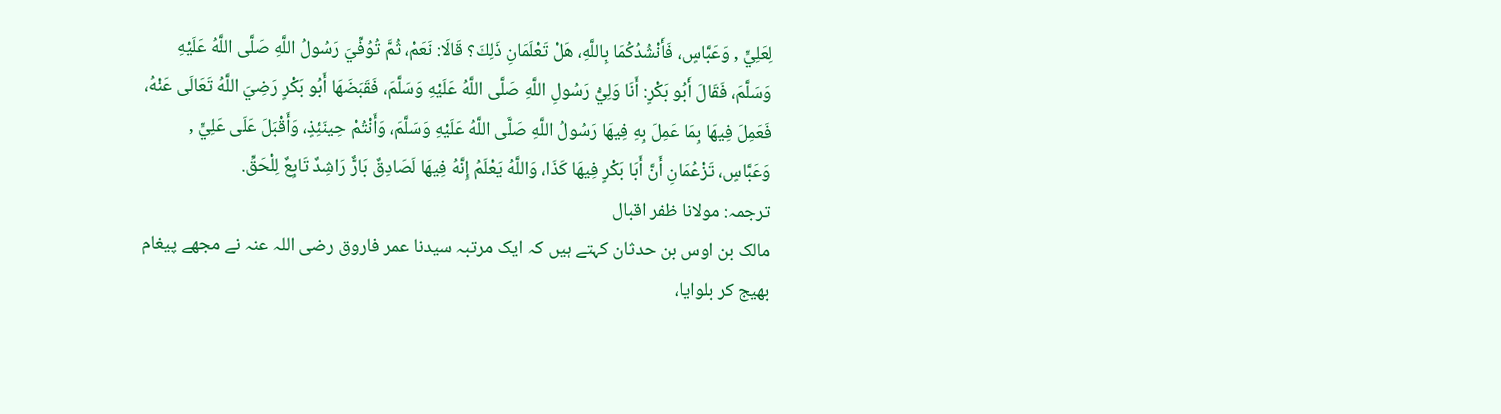لِعَلِيٍّ , وَعَبَّاسٍ، فَأَنْشُدُكُمَا بِاللَّهِ، هَلْ تَعْلَمَانِ ذَلِكَ؟ قَالَا: نَعَمْ، ثُمَّ تُوُفِّيَ رَسُولُ اللَّهِ صَلَّى اللَّهُ عَلَيْهِ وَسَلَّمَ، فَقَالَ أَبُو بَكْرٍ: أَنَا وَلِيُّ رَسُولِ اللَّهِ صَلَّى اللَّهُ عَلَيْهِ وَسَلَّمَ، فَقَبَضَهَا أَبُو بَكْرٍ رَضِيَ اللَّهُ تَعَالَى عَنْهُ، فَعَمِلَ فِيهَا بِمَا عَمِلَ بِهِ فِيهَا رَسُولُ اللَّهِ صَلَّى اللَّهُ عَلَيْهِ وَسَلَّمَ، وَأَنْتُمْ حِينَئِذٍ، وَأَقْبَلَ عَلَى عَلِيٍّ , وَعَبَّاسٍ، تَزْعُمَانِ أَنَّ أَبَا بَكْرٍ فِيهَا كَذَا، وَاللَّهُ يَعْلَمُ إِنَّهُ فِيهَا لَصَادِقٌ بَارٌّ رَاشِدٌ تَابِعٌ لِلْحَقِّ.
ترجمہ: مولانا ظفر اقبال
مالک بن اوس بن حدثان کہتے ہیں کہ ایک مرتبہ سیدنا عمر فاروق رضی اللہ عنہ نے مجھے پیغام بھیج کر بلوایا،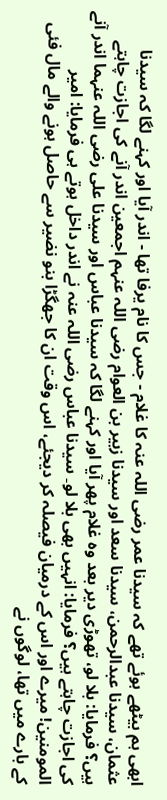ابھی ہم بیٹھے ہوئے تھے کہ سیدنا عمر رضی اللہ عنہ کا غلام - جس کا نام یرفا تھا - اندر آیا اور کہنے لگا کہ سیدنا عثمان، سیدنا عبدالرحمن، سیدنا سعد اور سیدنا زبیر بن العوام رضی اللہ عنہم اجمعین اندر آنے کی اجازت چاہتے ہیں؟ فرمایا: بلا لو، تھوڑی دیر بعد وہ غلام پھر آیا اور کہنے لگا کہ سیدنا عباس اور سیدنا علی رضی اللہ عنہما اندر آنے کی اجازت چاہتے ہیں؟ فرمایا: انہیں بھی بلا لو۔ سیدنا عباس رضی اللہ عنہ نے اندر داخل ہوتے ہی فرمایا: امیر المومنین! میرے اور اس کے درمیان فیصلہ کر دیجئے، اس وقت ان کا جھگڑا بنو نضیر سے حاصل ہونے والے مال فئی کے بارے میں تھا، لوگوں نے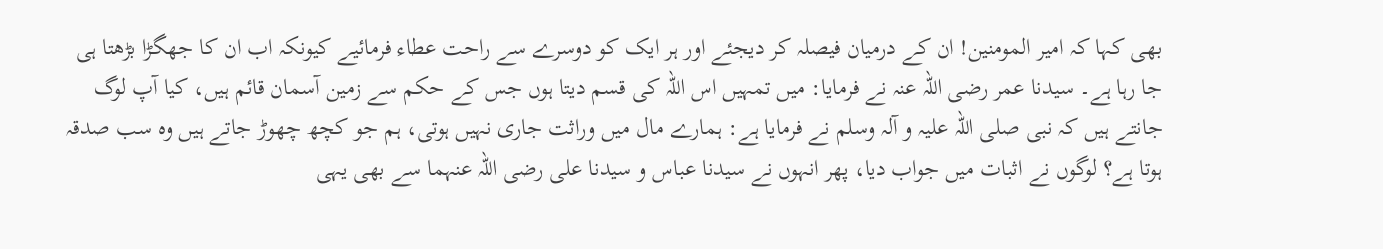بھی کہا کہ امیر المومنین! ان کے درمیان فیصلہ کر دیجئے اور ہر ایک کو دوسرے سے راحت عطاء فرمائیے کیونکہ اب ان کا جھگڑا بڑھتا ہی جا رہا ہے۔ سیدنا عمر رضی اللہ عنہ نے فرمایا: میں تمہیں اس اللہ کی قسم دیتا ہوں جس کے حکم سے زمین آسمان قائم ہیں، کیا آپ لوگ جانتے ہیں کہ نبی صلی اللہ علیہ و آلہ وسلم نے فرمایا ہے: ہمارے مال میں وراثت جاری نہیں ہوتی، ہم جو کچھ چھوڑ جاتے ہیں وہ سب صدقہ ہوتا ہے؟ لوگوں نے اثبات میں جواب دیا، پھر انہوں نے سیدنا عباس و سیدنا علی رضی اللہ عنہما سے بھی یہی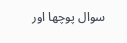سوال پوچھا اور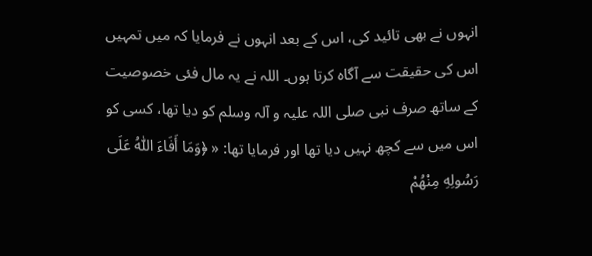انہوں نے بھی تائید کی، اس کے بعد انہوں نے فرمایا کہ میں تمہیں اس کی حقیقت سے آگاہ کرتا ہوں۔ اللہ نے یہ مال فئی خصوصیت کے ساتھ صرف نبی صلی اللہ علیہ و آلہ وسلم کو دیا تھا، کسی کو اس میں سے کچھ نہیں دیا تھا اور فرمایا تھا: « ﴿وَمَا أَفَاءَ اللّٰهُ عَلَى رَسُولِهِ مِنْهُمْ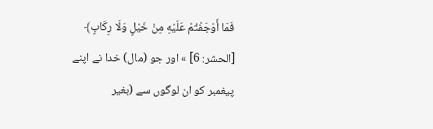فَمَا أَوْجَفْتُمْ عَلَيْهِ مِنْ خَيْلٍ وَلَا رِكَابٍ﴾ [الحشر: 6] » اور جو (مال) خدا نے اپنے پیغمبر کو ان لوگوں سے (بغیر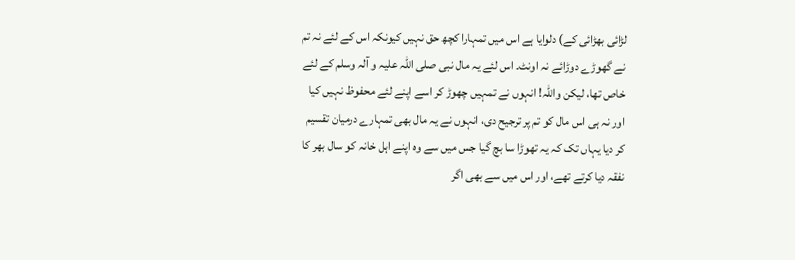لڑائی بھڑائی کے) دلوایا ہے اس میں تمہارا کچھ حق نہیں کیونکہ اس کے لئے نہ تم نے گھوڑے دوڑائے نہ اونٹ۔ اس لئے یہ مال نبی صلی اللہ علیہ و آلہ وسلم کے لئے خاص تھا، لیکن واللہ! انہوں نے تمہیں چھوڑ کر اسے اپنے لئے محفوظ نہیں کیا اور نہ ہی اس مال کو تم پر ترجیح دی، انہوں نے یہ مال بھی تمہارے درمیان تقسیم کر دیا یہاں تک کہ یہ تھوڑا سا بچ گیا جس میں سے وہ اپنے اہل خانہ کو سال بھر کا نفقہ دیا کرتے تھے، اور اس میں سے بھی اگر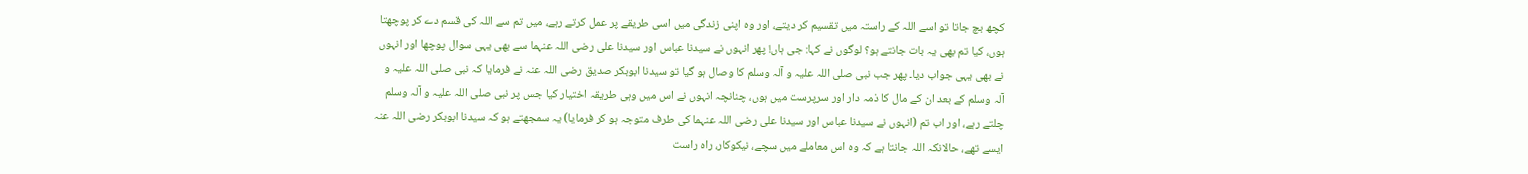کچھ بچ جاتا تو اسے اللہ کے راستہ میں تقسیم کر دیتے، اور وہ اپنی زندگی میں اسی طریقے پر عمل کرتے رہے، میں تم سے اللہ کی قسم دے کر پوچھتا ہوں، کیا تم بھی یہ بات جانتے ہو؟ لوگوں نے کہا: جی ہاں! پھر انہوں نے سیدنا عباس اور سیدنا علی رضی اللہ عنہما سے بھی یہی سوال پوچھا اور انہوں نے بھی یہی جواب دیا۔ پھر جب نبی صلی اللہ علیہ و آلہ وسلم کا وصال ہو گیا تو سیدنا ابوبکر صدیق رضی اللہ عنہ نے فرمایا کہ نبی صلی اللہ علیہ و آلہ وسلم کے بعد ان کے مال کا ذمہ دار اور سرپرست میں ہوں، چنانچہ انہوں نے اس میں وہی طریقہ اختیار کیا جس پر نبی صلی اللہ علیہ و آلہ وسلم چلتے رہے، اور اب تم (انہوں نے سیدنا عباس اور سیدنا علی رضی اللہ عنہما کی طرف متوجہ ہو کر فرمایا) یہ سمجھتے ہو کہ سیدنا ابوبکر رضی اللہ عنہ ایسے تھے، حالانکہ اللہ جانتا ہے کہ وہ اس معاملے میں سچے، نیکوکار، راہ راست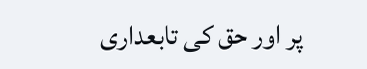پر اور حق کی تابعداری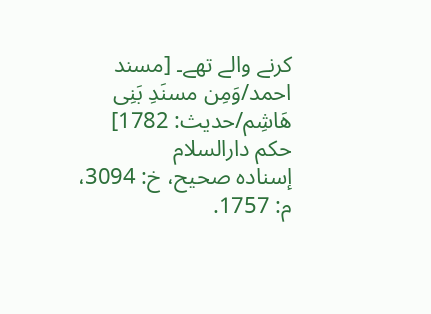کرنے والے تھے۔ [مسند احمد/وَمِن مسنَدِ بَنِی هَاشِم/حدیث: 1782]
حکم دارالسلام
إسناده صحيح، خ: 3094، م: 1757.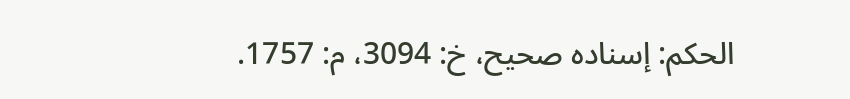الحكم: إسناده صحيح، خ: 3094، م: 1757.